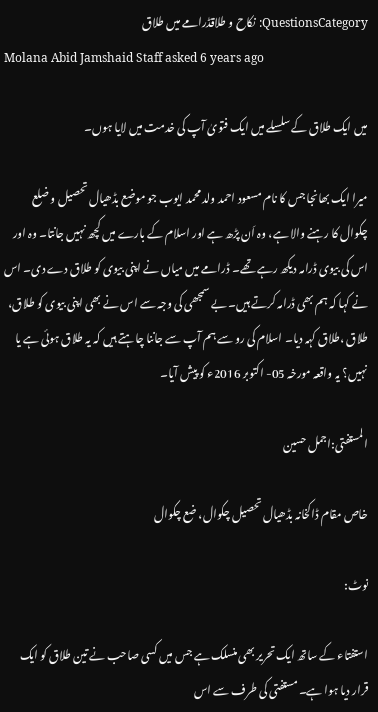QuestionsCategory: نکاح و طلاقڈرامے میں طلاق
Molana Abid Jamshaid Staff asked 6 years ago

میں ایک طلاق کے سلسلے میں ایک فتویٰ آپ کی خدمت میں لایا ہوں۔

میرا ایک بھانجا جس کا نام مسعود احمد ولد محمد ایوب جو موضع بڈھیال تحصیل و ضلع چکوال کا رہنے والا ہے، وہ اَن پڑھ ہے اور اسلام کے بارے میں کچھ نہیں جانتا۔ وہ اور اس کی بیوی ڈرامہ دیکھ رہے تھے۔ ڈرامے میں میاں نے اپنی بیوی کو طلاق دے دی۔ اس نے کہا کہ ہم بھی ڈرامہ کرتے ہیں۔ بے سمجھی کی وجہ سے اس نے بھی اپنی بیوی کو طلاق، طلاق ،طلاق کہہ دیا۔ اسلام کی رو سے ہم آپ سے جاننا چاہتے ہیں کہ یہ طلاق ہوئی ہے یا نہیں؟ یہ واقعہ مورخہ 05- اکتوبر 2016ء کو پیش آیا۔

المستفتی:اجمل حسین

خاص مقام ڈاکخانہ بڈھیال تحصیل چکوال، ضع چکوال

نوٹ:

استفتاء کے ساتھ ایک تحریر بھی منسلک ہے جس میں کسی صاحب نے تین طلاق کو ایک قرار دیا ہوا ہے۔ مستفتی کی طرف سے اس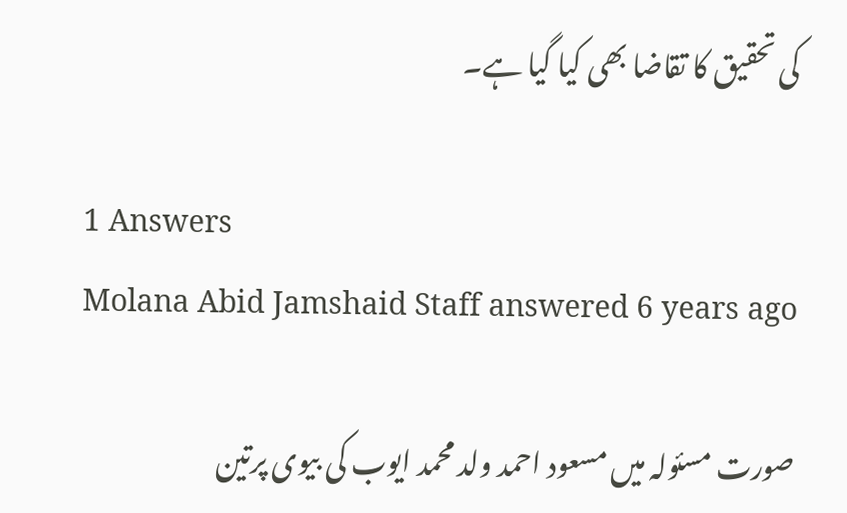کی تحقیق کا تقاضا بھی کیا گیا ہے۔

1 Answers
Molana Abid Jamshaid Staff answered 6 years ago

صورت مسئولہ میں مسعود احمد ولد محمد ایوب کی بیوی پرتین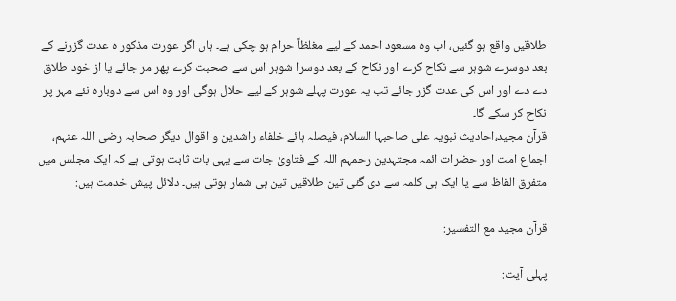طلاقیں واقع ہو گئیں، اب وہ مسعود احمد کے لیے مغلظاً حرام ہو چکی ہے۔ ہاں اگر عورت مذکور ہ عدت گزرنے کے بعد دوسرے شوہر سے نکاح کرے اور نکاح کے بعد دوسرا شوہر اس سے صحبت کرے پھر مر جائے یا از خود طلاق دے دے اور اس کی عدت گزر جائے تب یہ عورت پہلے شوہر کے لیے حلال ہوگی اور وہ اس سے دوبارہ نئے مہر پر نکاح کر سکے گا۔
قرآن مجید،احادیث نبویہ علی صاحبہا السلام، فیصلہ ہائے خلفاء راشدین و اقوال دیگر صحابہ رضی اللہ عنہم، اجماع امت اور حضرات ائمہ مجتہدین رحمہم اللہ کے فتاویٰ جات سے یہی بات ثابت ہوتی ہے کہ ایک مجلس میں متفرق الفاظ سے یا ایک ہی کلمہ سے دی گئی تین طلاقیں تین ہی شمار ہوتی ہیں۔ دلائل پیش خدمت ہیں:

قرآن مجید مع التفسیر:

پہلی آیت: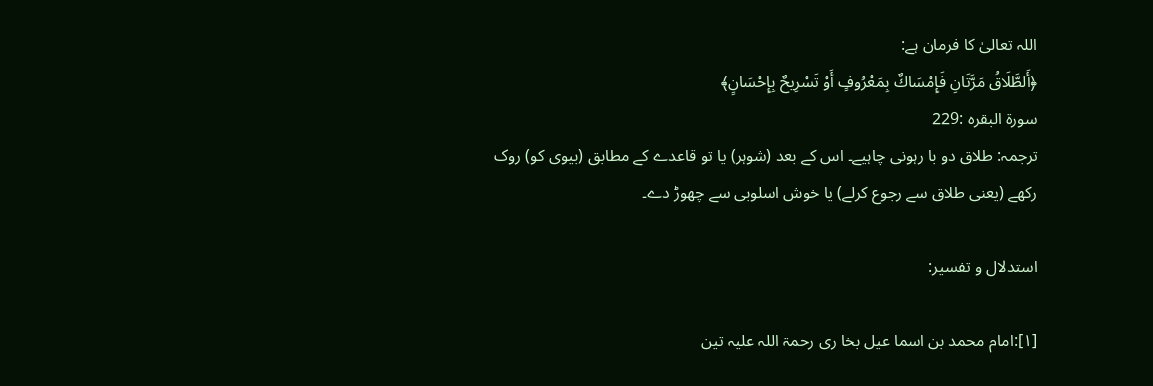اللہ تعالیٰ کا فرمان ہے:
﴿أَلطَّلَاقُ مَرَّتَانِ فَإِمْسَاكٌ بِمَعْرُوفٍ أَوْ تَسْرِيحٌ بِإِحْسَانٍ﴾
سورۃ البقرہ :229
ترجمہ: طلاق دو با رہونی چاہیے۔ اس کے بعد (شوہر) یا تو قاعدے کے مطابق (بیوی کو) روک رکھے (یعنی طلاق سے رجوع کرلے) یا خوش اسلوبی سے چھوڑ دے۔

استدلال و تفسیر:

[۱]:امام محمد بن اسما عیل بخا ری رحمۃ اللہ علیہ تین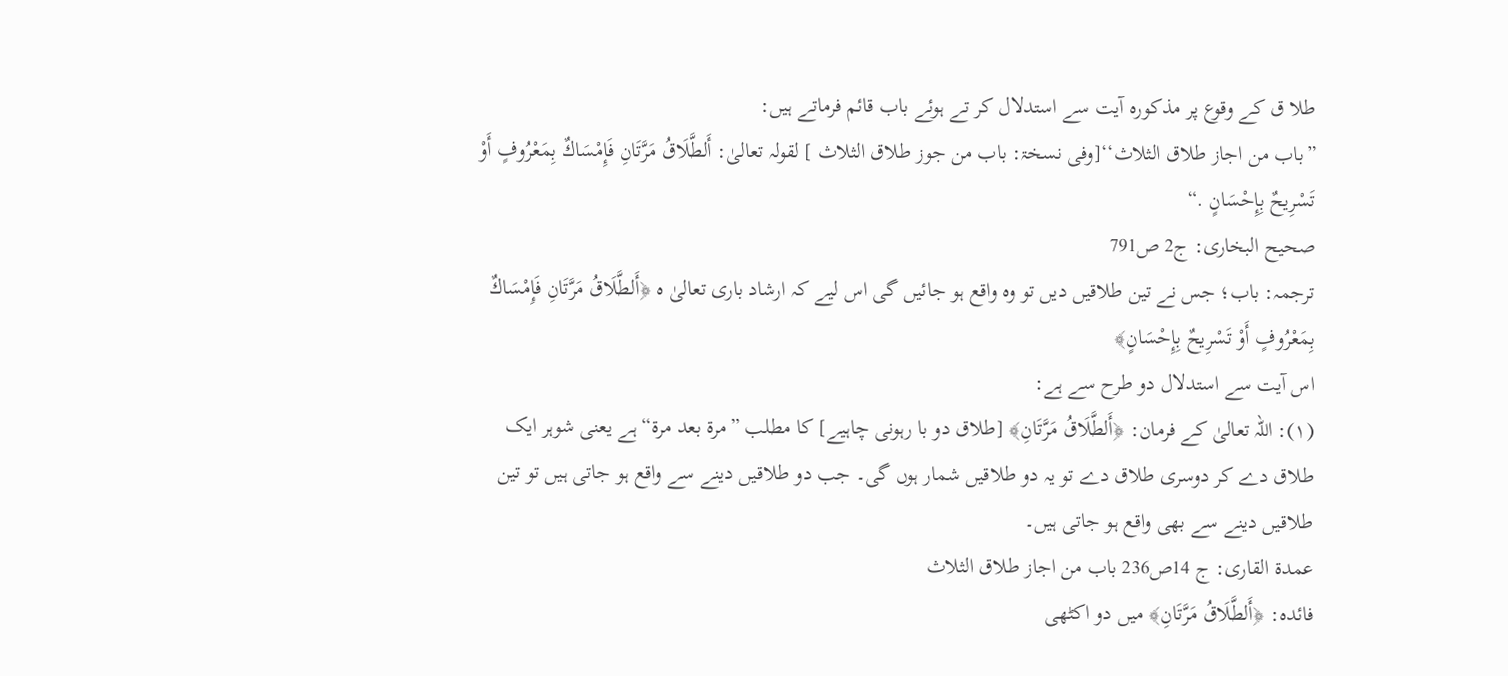طلا ق کے وقوع پر مذکورہ آیت سے استدلال کر تے ہوئے باب قائم فرماتے ہیں:
”باب من اجاز طلاق الثلاث‘‘[وفی نسخۃ: باب من جوز طلاق الثلاث ] لقولہ تعالیٰ: أَلطَّلَاقُ مَرَّتَانِ فَإِمْسَاكٌ بِمَعْرُوفٍ أَوْ تَسْرِيحٌ بِإِحْسَانٍ .“
صحیح البخاری: ج2 ص791
ترجمہ: باب؛ جس نے تین طلاقیں دیں تو وہ واقع ہو جائیں گی اس لیے کہ ارشاد باری تعالیٰ ہ ﴿أَلطَّلَاقُ مَرَّتَانِ فَإِمْسَاكٌ بِمَعْرُوفٍ أَوْ تَسْرِيحٌ بِإِحْسَانٍ﴾
اس آیت سے استدلال دو طرح سے ہے:
(۱): اللہ تعالیٰ کے فرمان: ﴿أَلطَّلَاقُ مَرَّتَانِ﴾ [طلاق دو با رہونی چاہیے] کا مطلب ”مرۃ بعد مرۃ“ ہے یعنی شوہر ایک طلاق دے کر دوسری طلاق دے تو یہ دو طلاقیں شمار ہوں گی۔ جب دو طلاقیں دینے سے واقع ہو جاتی ہیں تو تین طلاقیں دینے سے بھی واقع ہو جاتی ہیں۔
عمدۃ القاری: ج 14ص236 باب من اجاز طلاق الثلاث
فائدہ: ﴿أَلطَّلَاقُ مَرَّتَانِ﴾ میں دو اکٹھی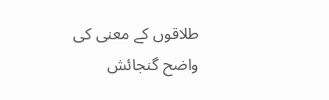طلاقوں کے معنی کی واضح گنجائش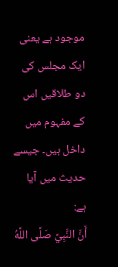موجود ہے یعنی ایک مجلس کی دو طلاقیں اس کے مفہوم میں داخل ہیں۔ جیسے حدیث میں آیا ہے:
أَنَّ النَّبِيَّ صَلَّى اللَّهُ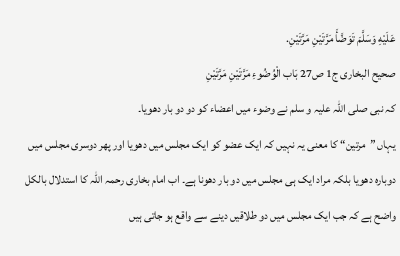عَلَيْهِ وَسَلَّمَ تَوَضَّأَ مَرَّتَيْنِ مَرَّتَيْنِ.
صحیح البخاری ج1 ص27 بَاب الْوُضُوءِ مَرَّتَيْنِ مَرَّتَيْنِ
کہ نبی صلی اللہ علیہ و سلم نے وضوء میں اعضاء کو دو دو بار دھویا۔
یہاں ”مرتین“ کا معنی یہ نہیں کہ ایک عضو کو ایک مجلس میں دھویا اور پھر دوسری مجلس میں دوبارہ دھویا بلکہ مراد ایک ہی مجلس میں دو بار دھونا ہے۔ اب امام بخاری رحمہ اللہ کا استدلال بالکل واضح ہے کہ جب ایک مجلس میں دو طلاقیں دینے سے واقع ہو جاتی ہیں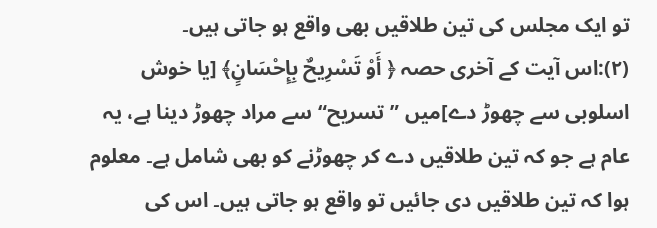تو ایک مجلس کی تین طلاقیں بھی واقع ہو جاتی ہیں۔
(۲):اس آیت کے آخری حصہ ﴿ أَوْ تَسْرِيحٌ بِإِحْسَانٍ﴾ [یا خوش اسلوبی سے چھوڑ دے]میں ”تسریح“ سے مراد چھوڑ دینا ہے، یہ عام ہے جو کہ تین طلاقیں دے کر چھوڑنے کو بھی شامل ہے۔ معلوم ہوا کہ تین طلاقیں دی جائیں تو واقع ہو جاتی ہیں۔ اس کی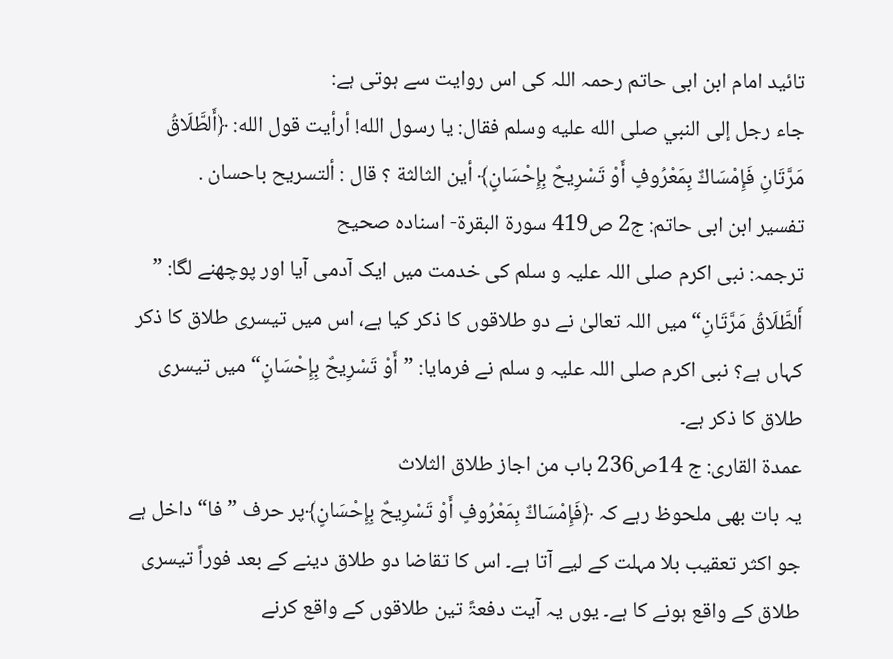تائید امام ابن ابی حاتم رحمہ اللہ کی اس روایت سے ہوتی ہے:
جاء رجل إلى النبي صلى الله عليه وسلم فقال: يا رسول الله! أرأيت قول الله: ﴿أَلطَّلَاقُ مَرَّتَانِ فَإِمْسَاكٌ بِمَعْرُوفٍ أَوْ تَسْرِيحٌ بِإِحْسَانٍ﴾ أين الثالثة ؟ قال : ألتسريح باحسان .
تفسیر ابن ابی حاتم: ج2 ص419 سورۃ البقرۃ- اسناده صحيح
ترجمہ: نبی اکرم صلی اللہ علیہ و سلم کی خدمت میں ایک آدمی آیا اور پوچھنے لگا: ” أَلطَّلَاقُ مَرَّتَانِ“ میں اللہ تعالیٰ نے دو طلاقوں کا ذکر کیا ہے، اس میں تیسری طلاق کا ذکر کہاں ہے؟ نبی اکرم صلی اللہ علیہ و سلم نے فرمایا: ”أَوْ تَسْرِيحٌ بِإِحْسَانٍ“ میں تیسری طلاق کا ذکر ہے۔
عمدۃ القاری: ج 14ص236 باب من اجاز طلاق الثلاث
یہ بات بھی ملحوظ رہے کہ ﴿فَإِمْسَاكٌ بِمَعْرُوفٍ أَوْ تَسْرِيحٌ بِإِحْسَانٍ﴾پر حرف ”فا“ داخل ہے جو اکثر تعقیب بلا مہلت کے لیے آتا ہے۔ اس کا تقاضا دو طلاق دینے کے بعد فوراً تیسری طلاق کے واقع ہونے کا ہے۔ یوں یہ آیت دفعۃً تین طلاقوں کے واقع کرنے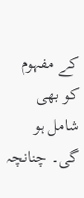کے مفہوم کو بھی شامل ہو گی۔ چنانچہ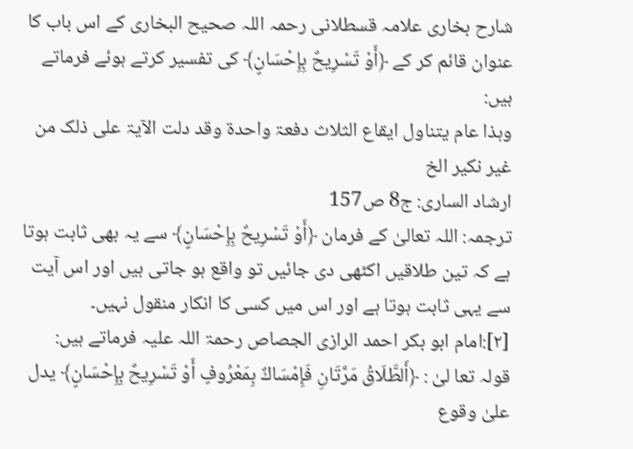شارح بخاری علامہ قسطلانی رحمہ اللہ صحیح البخاری کے اس باب کا عنوان قائم کر کے ﴿أَوْ تَسْرِيحٌ بِإِحْسَانٍ﴾ کی تفسیر کرتے ہوئے فرماتے ہیں:
وہذا عام یتناول ایقاع الثلاث دفعۃ واحدۃ وقد دلت الآیۃ علی ذلک من غیر نکیر الخ
ارشاد الساری: ج8 ص157
ترجمہ: اللہ تعالیٰ کے فرمان ﴿أَوْ تَسْرِيحٌ بِإِحْسَانٍ﴾ سے یہ بھی ثابت ہوتا ہے کہ تین طلاقیں اکٹھی دی جائیں تو واقع ہو جاتی ہیں اور اس آیت سے یہی ثابت ہوتا ہے اور اس میں کسی کا انکار منقول نہیں۔
[۲]:امام ابو بکر احمد الرازی الجصاص رحمۃ اللہ علیہ فرماتے ہیں:
قولہ تعا لیٰ : ﴿أَلطَّلَاقُ مَرَّتَانِ فَإِمْسَاكٌ بِمَعْرُوفٍ أَوْ تَسْرِيحٌ بِإِحْسَانٍ﴾ یدل علیٰ وقوع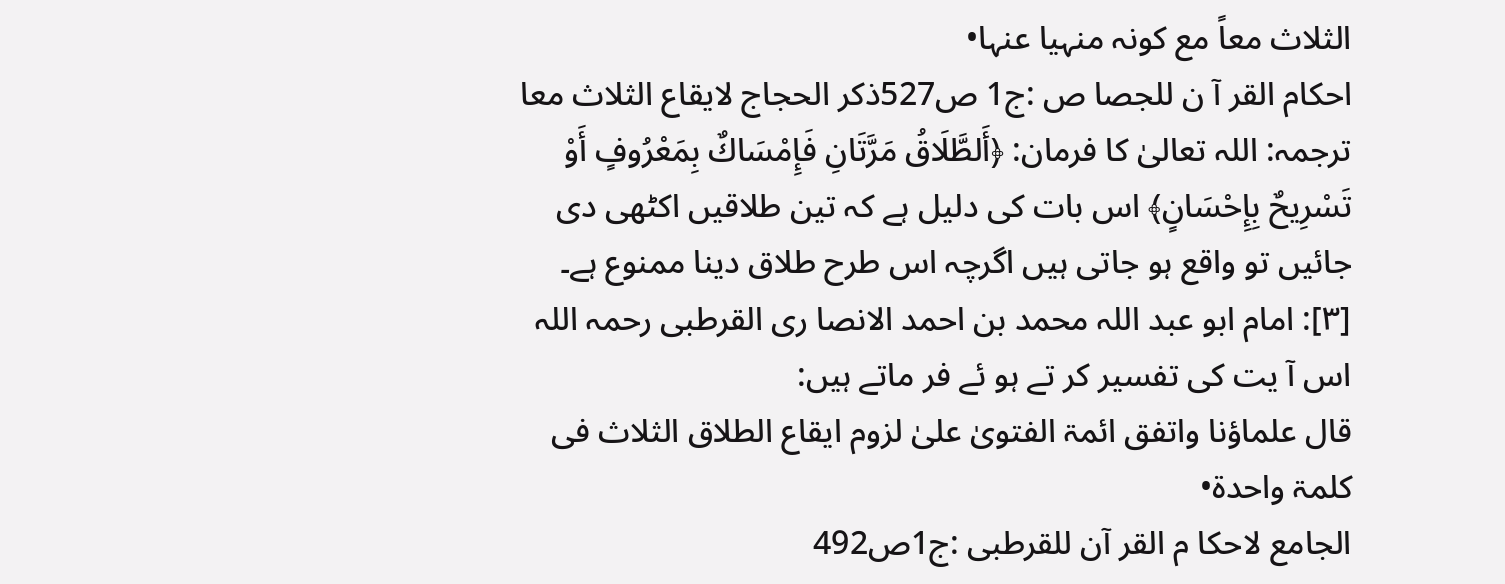الثلاث معاً مع کونہ منہیا عنہا•
احکام القر آ ن للجصا ص :ج1 ص527ذکر الحجاج لایقاع الثلاث معا
ترجمہ: اللہ تعالیٰ کا فرمان: ﴿أَلطَّلَاقُ مَرَّتَانِ فَإِمْسَاكٌ بِمَعْرُوفٍ أَوْ تَسْرِيحٌ بِإِحْسَانٍ﴾ اس بات کی دلیل ہے کہ تین طلاقیں اکٹھی دی جائیں تو واقع ہو جاتی ہیں اگرچہ اس طرح طلاق دینا ممنوع ہے۔
[۳]: امام ابو عبد اللہ محمد بن احمد الانصا ری القرطبی رحمہ اللہ اس آ یت کی تفسیر کر تے ہو ئے فر ماتے ہیں:
قال علماؤنا واتفق ائمۃ الفتویٰ علیٰ لزوم ایقاع الطلاق الثلاث فی کلمۃ واحدۃ•
الجامع لاحکا م القر آن للقرطبی :ج1ص492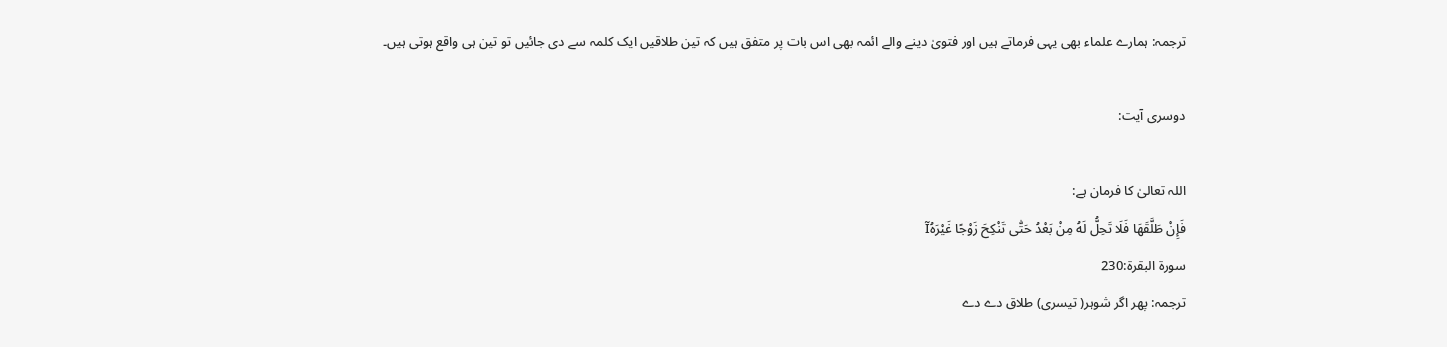ترجمہ: ہمارے علماء بھی یہی فرماتے ہیں اور فتویٰ دینے والے ائمہ بھی اس بات پر متفق ہیں کہ تین طلاقیں ایک کلمہ سے دی جائیں تو تین ہی واقع ہوتی ہیں۔

دوسری آیت:

اللہ تعالیٰ کا فرمان ہے:
فَإِنْ طَلَّقَهَا فَلَا تَحِلُّ لَهُ مِنْ بَعْدُ حَتّٰى تَنْكِحَ زَوْجًا غَيْرَهُĨ
سورۃ البقرۃ:230
ترجمہ: پھر اگر شوہر( تیسری) طلاق دے دے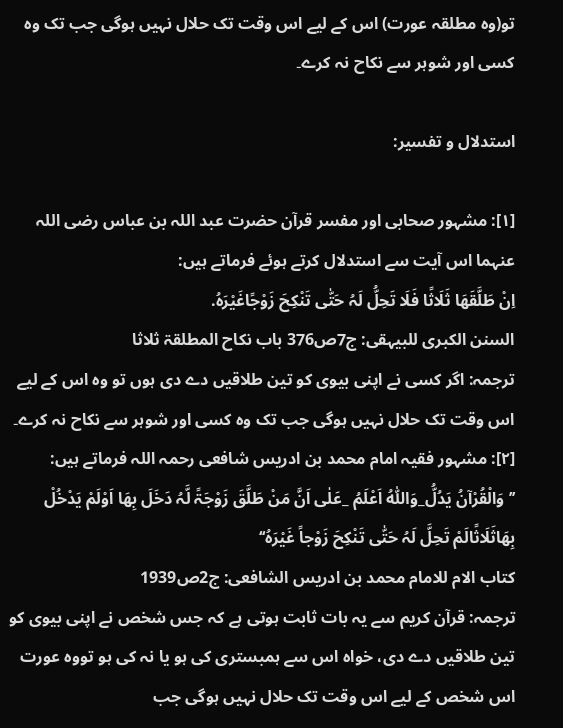تو(وہ مطلقہ عورت) اس کے لیے اس وقت تک حلال نہیں ہوگی جب تک وہ کسی اور شوہر سے نکاح نہ کرے۔

استدلال و تفسیر:

[۱]: مشہور صحابی اور مفسر قرآن حضرت عبد اللہ بن عباس رضی اللہ عنہما اس آیت سے استدلال کرتے ہوئے فرماتے ہیں:
اِنْ طَلَّقَھَا ثَلَاثًا فَلَا تَحِلُّ لَہُ حَتّٰی تَنْکِحَ زَوْجًاغَیْرَہُ.
السنن الکبری للبیہقی: ج7ص376 باب نکاح المطلقۃ ثلاثا
ترجمہ: اگر کسی نے اپنی بیوی کو تین طلاقیں دے دی ہوں تو وہ اس کے لیے اس وقت تک حلال نہیں ہوگی جب تک وہ کسی اور شوہر سے نکاح نہ کرے۔
[۲]: مشہور فقیہ امام محمد بن ادریس شافعی رحمہ اللہ فرماتے ہیں:
’’وَالْقُرْآنُ یَدُلُّ_وَاللّٰہُ اَعْلَمُ _عَلٰی اَنَّ مَنْ طَلَّقَ زَوْجَۃً لَّہُ دَخَلَ بِھَا اَوْلَمْ یَدْخُلْ بِھَاثَلَاثًالَمْ تَحِلَّ لَہُ حَتّٰی تَنْکِحَ زَوْجاً غَیْرَہُ‘‘
کتاب الام للامام محمد بن ادریس الشافعی: ج2ص1939
ترجمہ: قرآن کریم سے یہ بات ثابت ہوتی ہے کہ جس شخص نے اپنی بیوی کو تین طلاقیں دے دی، خواہ اس سے ہمبستری کی ہو یا نہ کی ہو تووہ عورت اس شخص کے لیے اس وقت تک حلال نہیں ہوگی جب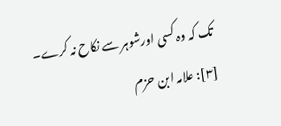تک کہ وہ کسی اورشوہر سے نکاح نہ کرے۔
[۳]: علامہ ابن حزم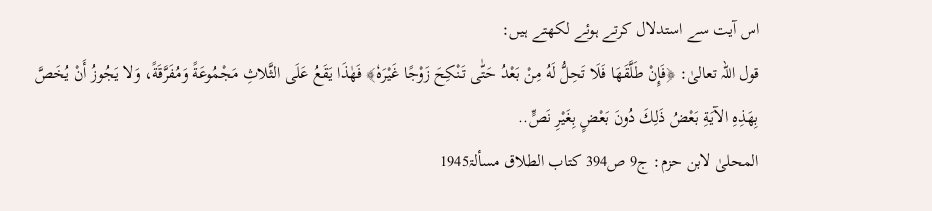اس آیت سے استدلال کرتے ہوئے لکھتے ہیں:
قول اللہ تعالیٰ: ﴿فَإِنْ طَلَّقَهَا فَلَا تَحِلُّ لَهُ مِنْ بَعْدُ حَتّٰى تَنْكِحَ زَوْجًا غَيْرَهٗ﴾ فَهٰذَا يَقَعُ عَلَى الثَّلاثِ مَجْمُوعَةً وَمُفَرَّقَةً، وَلا يَجُوزُ أَنْ يُخَصَّ بِهَذِهِ الآيَةِ بَعْضُ ذَلِكَ دُونَ بَعْضٍ بِغَيْرِ نَصٍّ..
المحلیٰ لابن حزم: ج9 ص394 كتاب الطلاق مسألۃ1945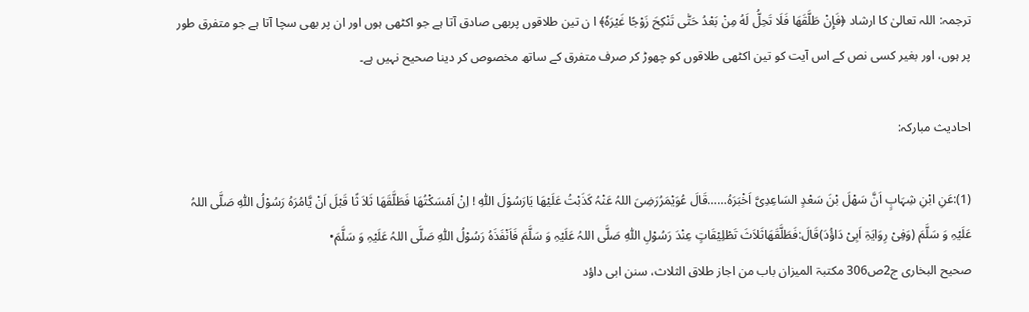ترجمہ: اللہ تعالیٰ کا ارشاد ﴿فَإِنْ طَلَّقَهَا فَلَا تَحِلُّ لَهُ مِنْ بَعْدُ حَتّٰى تَنْكِحَ زَوْجًا غَيْرَهٗ﴾ ا ن تین طلاقوں پربھی صادق آتا ہے جو اکٹھی ہوں اور ان پر بھی سچا آتا ہے جو متفرق طور پر ہوں، اور بغیر کسی نص کے اس آیت کو تین اکٹھی طلاقوں کو چھوڑ کر صرف متفرق کے ساتھ مخصوص کر دینا صحیح نہیں ہے۔

احادیث مبارکہ:

(1):عَنِ ابْنِ شِہَابٍ اَنَّ سَھْلَ بْنَ سَعْدٍ السَاعِدِیَّ اَخْبَرَہُ……قَالَ عُوَیْمَرُرَضِیَ اللہُ عَنْہُ کَذَبْتُ عَلَیْھَا یَارَسُوْلَ اللّٰہِ ! اِنْ اَمْسَکْتُھَا فَطَلَّقَھَا ثَلاَ ثًا قَبْلَ اَنْ یَّامُرَہُ رَسُوْلُ اللّٰہِ صَلَّی اللہُ عَلَیْہِ وَ سَلَّمَ (وَفِیْ رِوَایَۃِ اَبِیْ دَاؤُدَ)قَالَ:فَطَلَّقَھَاثَلاَثَ تَطْلِیْقَاتٍ عِنْدَ رَسُوْلِ اللّٰہِ صَلَّی اللہُ عَلَیْہِ وَ سَلَّمَ فَاَنْفَذَہُ رَسُوْلُ اللّٰہِ صَلَّی اللہُ عَلَیْہِ وَ سَلَّمَ•
صحیح البخاری ج2ص306 مکتبۃ المیزان باب من اجاز طلاق الثلاث، سنن ابی داؤد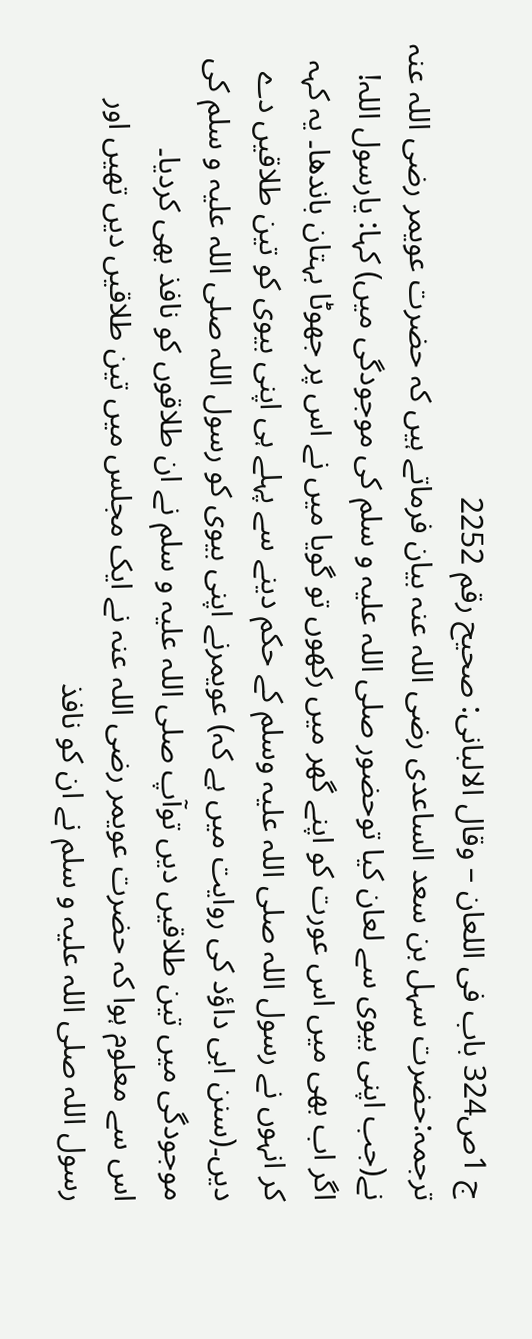ج 1ص324 باب فی اللعان – وقال الالبانی: صحیح رقم 2252
ترجمہ:حضرت سہل بن سعد الساعدی رضی اللہ عنہ بیان فرماتے ہیں کہ حضرت عویمر رضی اللہ عنہ نے(جب اپنی بیوی سے لعان کیا توحضور صلی اللہ علیہ و سلم کی موجودگی میں) کہا: یارسول اللہ! اگر اب بھی میں اس عورت کو اپنے گھر میں رکھوں تو گویا میں نے اس پر جھوٹا بہتان باندھا۔ یہ کہہ کر انہوں نے رسول اللہ صلی اللہ علیہ وسلم کے حکم دینے سے پہلے ہی اپنی بیوی کو تین طلاقیں دے دیں۔(سنن ابی داؤد کی روایت میں ہے کہ) عویمرنے اپنی بیوی کو رسول اللہ صلی اللہ علیہ و سلم کی موجودگی میں تین طلاقیں دیں توآپ صلی اللہ علیہ و سلم نے ان طلاقوں کو نافذ بھی کردیا۔
اس سے معلوم ہوا کہ حضرت عویمر رضی اللہ عنہ نے ایک مجلس میں تین طلاقیں دیں تھیں اور رسول اللہ صلی اللہ علیہ و سلم نے ان کو نافذ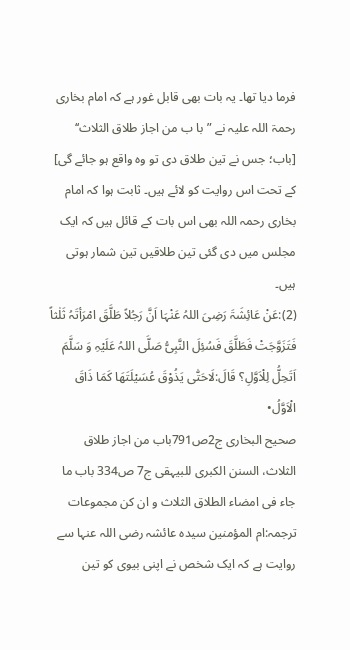فرما دیا تھا۔ یہ بات بھی قابل غور ہے کہ امام بخاری رحمۃ اللہ علیہ نے ”با ب من اجاز طلاق الثلاث‘‘ [باب؛ جس نے تین طلاق دی تو وہ واقع ہو جائے گی] کے تحت اس روایت کو لائے ہیں۔ ثابت ہوا کہ امام بخاری رحمہ اللہ بھی اس بات کے قائل ہیں کہ ایک مجلس میں دی گئی تین طلاقیں تین شمار ہوتی ہیں۔
(2):عَنْ عَائِشَۃَ رَضِیَ اللہُ عَنْہَا اَنَّ رَجُلاً طَلَّقَ امْرَأتَہُ ثَلٰثاً فَتَزَوَّجَتْ فَطَلَّقَ فَسُئِلَ النَّبِیُّ صَلَّی اللہُ عَلَیْہِ وَ سَلَّمَ اَتَحِلُّ لِلْاَوَّلِ؟ قَالَ:لَاحَتّٰی یَذُوْقَ عُسَیْلَتَھَا کَمَا ذَاقَ الْاَوَّلُ•
صحیح البخاری ج2ص791باب من اجاز طلاق الثلاث، السنن الکبری للبیہقی ج7 ص334 باب ما جاء فی امضاء الطلاق الثلاث و ان کن مجموعات
ترجمہ:ام المؤمنین سیدہ عائشہ رضی اللہ عنہا سے روایت ہے کہ ایک شخص نے اپنی بیوی کو تین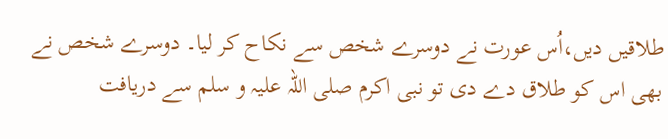طلاقیں دیں،اُس عورت نے دوسرے شخص سے نکاح کر لیا۔ دوسرے شخص نے بھی اس کو طلاق دے دی تو نبی اکرم صلی اللہ علیہ و سلم سے دریافت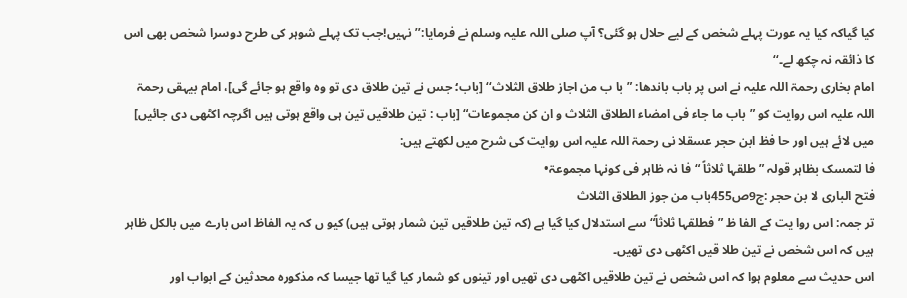کیا گیاکہ کیا یہ عورت پہلے شخص کے لیے حلال ہو گئی؟ آپ صلی اللہ علیہ وسلم نے فرمایا:’’نہیں!جب تک پہلے شوہر کی طرح دوسرا شخص بھی اس کا ذائقہ نہ چکھ لے۔‘‘
امام بخاری رحمۃ اللہ علیہ نے اس پر باب باندھا: ”با ب من اجاز طلاق الثلاث‘‘ [باب؛ جس نے تین طلاق دی تو وہ واقع ہو جائے گی]، امام بیہقی رحمۃ اللہ علیہ اس روایت کو ”باب ما جاء فی امضاء الطلاق الثلاث و ان کن مجموعات“ [باب : تین طلاقیں تین ہی واقع ہوتی ہیں اگرچہ اکٹھی دی جائیں] میں لائے ہیں اور حا فظ ابن حجر عسقلا نی رحمۃ اللہ علیہ اس روایت کی شرح میں لکھتے ہیں:
فا لتمسک بظاہر قولہ ”طلقہا ثلاثاً “فا نہ ظاہر فی کونہا مجموعۃ•
فتح الباری لا بن حجر :ج9ص455باب من جوز الطلاق الثلاث
تر جمہ: اس روا یت کے الفا ظ ”فطلقہا ثلاثاً“ سے استدلال کیا گیا ہے (کہ تین طلاقیں تین شمار ہوتی ہیں) کیو ں کہ یہ الفاظ اس بارے میں بالکل ظاہر ہیں کہ اس شخص نے تین طلا قیں اکٹھی دی تھیں۔
اس حدیث سے معلوم ہوا کہ اس شخص نے تین طلاقیں اکٹھی دی تھیں اور تینوں کو شمار کیا گیا تھا جیسا کہ مذکورہ محدثین کے ابواب اور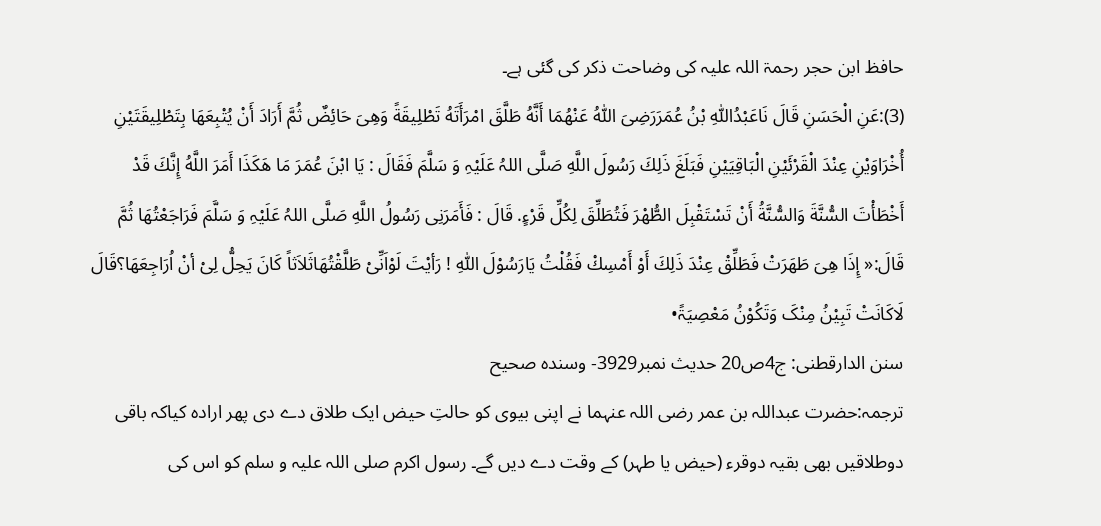حافظ ابن حجر رحمۃ اللہ علیہ کی وضاحت ذکر کی گئی ہے۔
(3):عَنِ الْحَسَنِ قَالَ نَاعَبْدُاللّٰہِ بْنُ عُمَرَرَضِیَ اللّٰہُ عَنْھُمَا أَنَّهُ طَلَّقَ امْرَأَتَهُ تَطْلِيقَةً وَهِىَ حَائِضٌ ثُمَّ أَرَادَ أَنْ يُتْبِعَهَا بِتَطْلِيقَتَيْنِ أُخْرَاوَيْنِ عِنْدَ الْقَرْئَيْنِ الْبَاقِيَيْنِ فَبَلَغَ ذَلِكَ رَسُولَ اللَّهِ صَلَّی اللہُ عَلَیْہِ وَ سَلَّمَ فَقَالَ : يَا ابْنَ عُمَرَ مَا هَكَذَا أَمَرَ اللَّهُ إِنَّكَ قَدْ أَخْطَأْتَ السُّنَّةَ وَالسُّنَّةُ أَنْ تَسْتَقْبِلَ الطُّهْرَ فَتُطَلِّقَ لِكُلِّ قَرْءٍ. قَالَ : فَأَمَرَنِى رَسُولُ اللَّهِ صَلَّی اللہُ عَلَیْہِ وَ سَلَّمَ فَرَاجَعْتُهَا ثُمَّ قَالَ:« إِذَا هِىَ طَهَرَتْ فَطَلِّقْ عِنْدَ ذَلِكَ أَوْ أَمْسِكْ فَقُلْتُ یَارَسُوْلَ اللّٰہِ ! رَأیْتَ لَوْاَنِّیْ طَلَّقْتُھَاثَلاَثاً کَانَ یَحِلُّ لِیْ أنْ اُرَاجِعَھَا؟قَالَ لَاکَانَتْ تَبِیْنُ مِنْکَ وَتَکُوْنُ مَعْصِیَۃً•
سنن الدارقطنی: ج4ص20 حدیث نمبر3929- وسندہ صحیح
ترجمہ:حضرت عبداللہ بن عمر رضی اللہ عنہما نے اپنی بیوی کو حالتِ حیض ایک طلاق دے دی پھر ارادہ کیاکہ باقی دوطلاقیں بھی بقیہ دوقرء (حیض یا طہر) کے وقت دے دیں گے۔ رسول اکرم صلی اللہ علیہ و سلم کو اس کی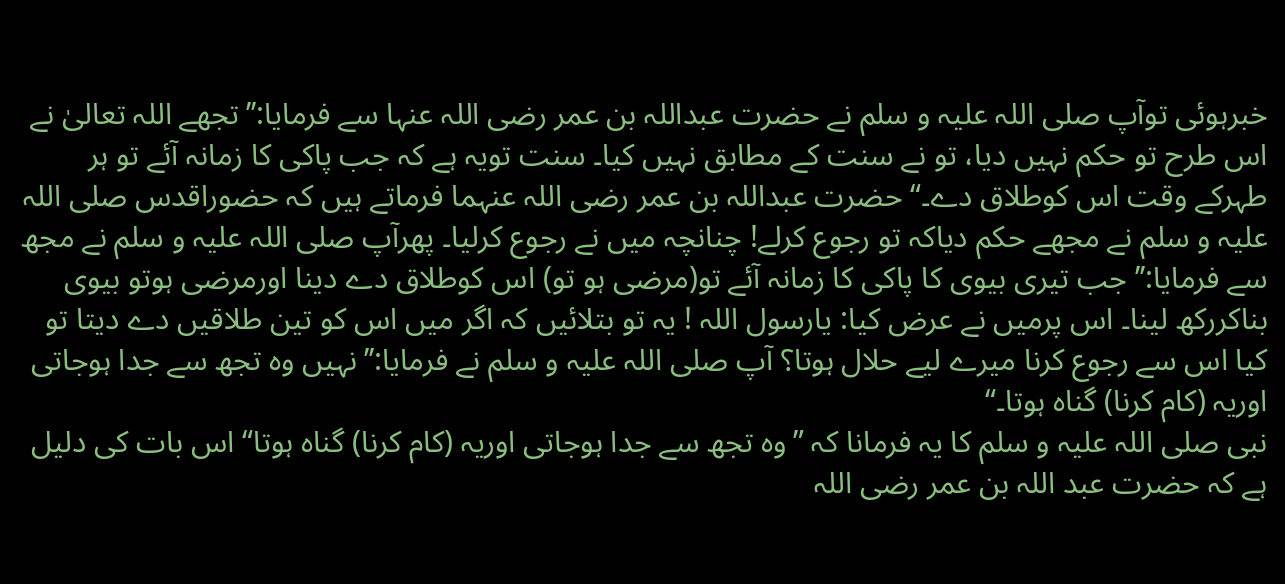خبرہوئی توآپ صلی اللہ علیہ و سلم نے حضرت عبداللہ بن عمر رضی اللہ عنہا سے فرمایا:’’تجھے اللہ تعالیٰ نے اس طرح تو حکم نہیں دیا، تو نے سنت کے مطابق نہیں کیا۔ سنت تویہ ہے کہ جب پاکی کا زمانہ آئے تو ہر طہرکے وقت اس کوطلاق دے۔“ حضرت عبداللہ بن عمر رضی اللہ عنہما فرماتے ہیں کہ حضوراقدس صلی اللہ علیہ و سلم نے مجھے حکم دیاکہ تو رجوع کرلے! چنانچہ میں نے رجوع کرلیا۔ پھرآپ صلی اللہ علیہ و سلم نے مجھ سے فرمایا:’’جب تیری بیوی کا پاکی کا زمانہ آئے تو(مرضی ہو تو) اس کوطلاق دے دینا اورمرضی ہوتو بیوی بناکررکھ لینا۔ اس پرمیں نے عرض کیا: یارسول اللہ ! یہ تو بتلائیں کہ اگر میں اس کو تین طلاقیں دے دیتا تو کیا اس سے رجوع کرنا میرے لیے حلال ہوتا؟ آپ صلی اللہ علیہ و سلم نے فرمایا:’’نہیں وہ تجھ سے جدا ہوجاتی اوریہ (کام کرنا) گناہ ہوتا۔“
نبی صلی اللہ علیہ و سلم کا یہ فرمانا کہ ”وہ تجھ سے جدا ہوجاتی اوریہ (کام کرنا) گناہ ہوتا“ اس بات کی دلیل ہے کہ حضرت عبد اللہ بن عمر رضی اللہ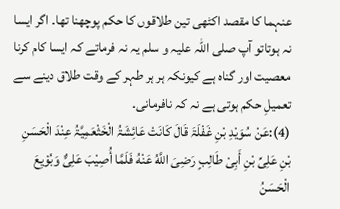عنہما کا مقصد اکٹھی تین طلاقوں کا حکم پوچھنا تھا۔ اگر ایسا نہ ہوتاتو آپ صلی اللہ علیہ و سلم یہ نہ فرماتے کہ ایسا کام کرنا معصیت اور گناہ ہے کیونکہ ہر ہر طہر کے وقت طلاق دینے سے تعمیلِ حکم ہوتی ہے نہ کہ نافرمانی۔
(4):عَنْ سُوَیْدِ بْنِ غَفْلَۃَ قَالَ کَانَتْ عَائِشَۃُ الْخَثْعَمِیَّۃُ عِنْدَ الْحَسَنِ بْنِ عَلِیِّ بْنِ أَبِیْ طَالِبٍ رَضِىَ اللَّهُ عَنْهُ فَلَمَّا أُصِيْبَ عَلِىٌّ وَبُوْيِعَ الْحَسَنُ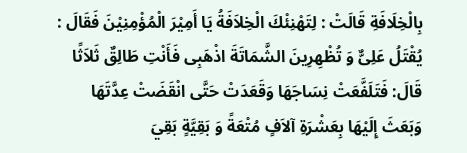بِالْخِلَافَةِ قَالَتْ : لِتَهْنِئْكَ الْخِلاَفَةُ يَا أَمِيْرَ الْمُؤْمِنِيْنَ فَقَالَ : یُقْتَلُ عَلِىٌّ وَ تُظْهِرِينَ الشَّمَاتَةَ اذْهَبِى فَأَنْتِ طَالِقٌ ثَلاَثًا قَالَ: فَتَلَفَّعَتْ نِسَاجَهَا وَقَعَدَتْ حَتَّى انْقَضَتْ عِدَّتَهَا وَبَعَثَ إِلَيْهَا بِعَشْرَةِ آلاَفٍ مُتْعَةً وَ بَقِيَّةٍ بَقِيَ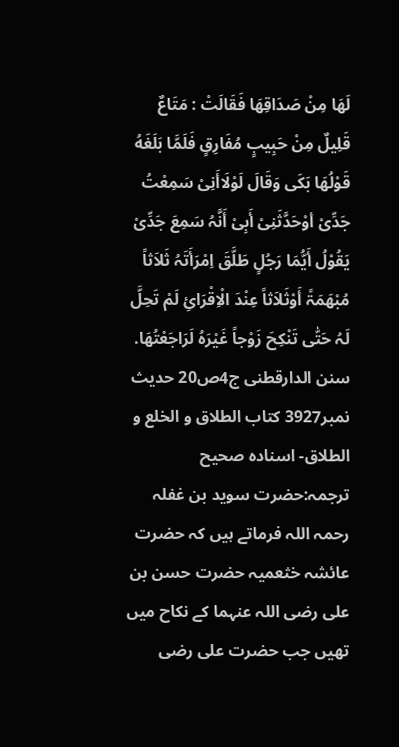لَهَا مِنْ صَدَاقِهَا فَقَالَتْ : مَتَاعٌ قَلِيلٌ مِنْ حَبِيبٍ مُفَارِقٍ فَلَمَّا بَلَغَهُ قَوْلُهَا بَكَى وَقَالَ لَوْلَاأَنِیْ سَمِعْتُ جَدِّیْ أوْحَدَّثَنِیْ أَبِیْ أَنَّہُ سَمِعَ جَدِّیْ یَقُوْلُ أَیُّمَا رَجُلٍ طَلَّقَ اِمْرَأَتَہُ ثَلاَثاً مُبْھَمَۃً أَوْثَلاَثاً عِنْدَ الْاِقْرَائِ لَمْ تَحِلَّ لَہُ حَتّٰی تَنْکِحَ زَوْجاً غَیْرَہُ لَرَاجَعْتُهَا.
سنن الدارقطنی ج4ص20 حدیث نمبر3927 کتاب الطلاق و الخلع و الطلاق- اسنادہ صحیح
ترجمہ:حضرت سوید بن غفلہ رحمہ اللہ فرماتے ہیں کہ حضرت عائشہ خثعمیہ حضرت حسن بن علی رضی اللہ عنہما کے نکاح میں تھیں جب حضرت علی رضی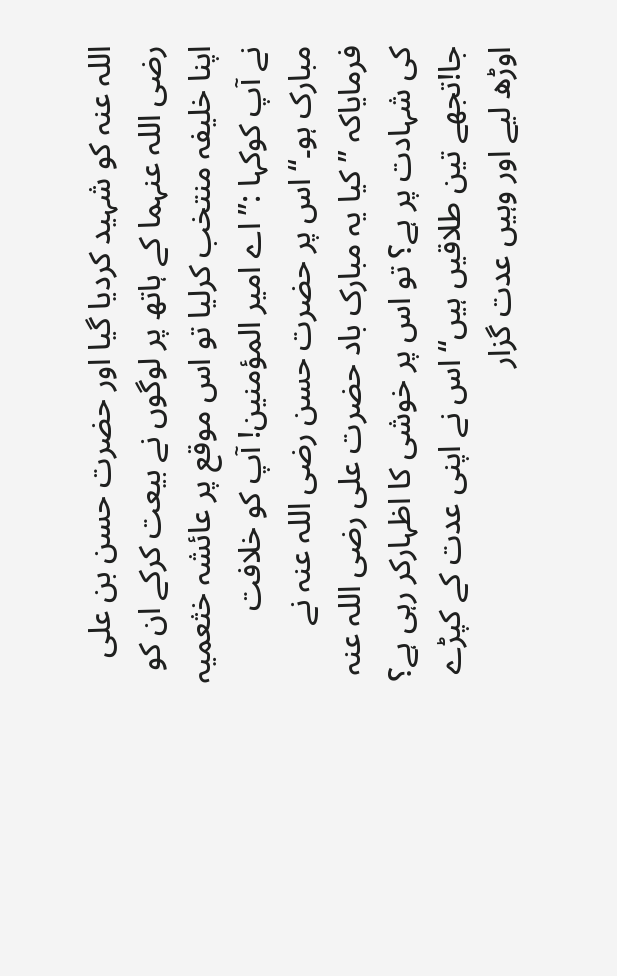اللہ عنہ کو شہید کردیا گیا اور حضرت حسن بن علی رضی اللہ عنہما کے ہاتھ پر لوگوں نے بیعت کرکے ان کو اپنا خلیفہ منتخب کرلیا تو اس موقع پر عائشہ خثعمیہ نے آپ کوکہا :’’ اے امیر المؤمنین! آپ کو خلافت مبارک ہو۔“ اس پر حضرت حسن رضی اللہ عنہ نے فرمایاکہ ”کیا یہ مبارک باد حضرت علی رضی اللہ عنہ کی شہادت پر ہے؟ تو اس پر خوشی کا اظہارکر رہی ہے؟ جا!تجھے تین طلاقیں ہیں“ اس نے اپنی عدت کے کپڑے اوڑھ لیے اور وہیں عدت گزار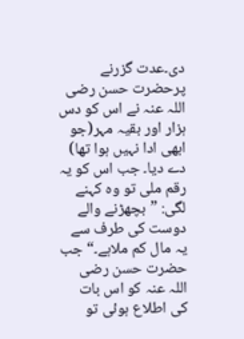دی۔عدت گزرنے پرحضرت حسن رضی اللہ عنہ نے اس کو دس ہزار اور بقیہ مہر(جو ابھی ادا نہیں ہوا تھا) دے دیا۔ جب اس کو یہ رقم ملی تو وہ کہنے لگی: ”بچھڑنے والے دوست کی طرف سے یہ مال کم ملاہے۔“ جب حضرت حسن رضی اللہ عنہ کو اس بات کی اطلاع ہوئی تو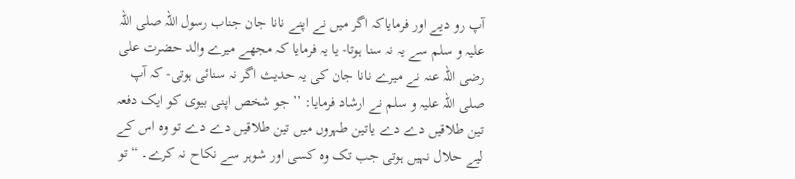آپ رو دیے اور فرمایاکہ اگر میں نے اپنے نانا جان جناب رسول اللہ صلی اللہ علیہ و سلم سے یہ نہ سنا ہوتا- یا یہ فرمایا کہ مجھے میرے والد حضرت علی رضی اللہ عنہ نے میرے نانا جان کی یہ حدیث اگر نہ سنائی ہوتی- کہ آپ صلی اللہ علیہ و سلم نے ارشاد فرمایا: ’’جو شخص اپنی بیوی کو ایک دفعہ تین طلاقیں دے دے یاتین طہروں میں تین طلاقیں دے دے تو وہ اس کے لیے حلال نہیں ہوتی جب تک وہ کسی اور شوہر سے نکاح نہ کرے۔ “ تو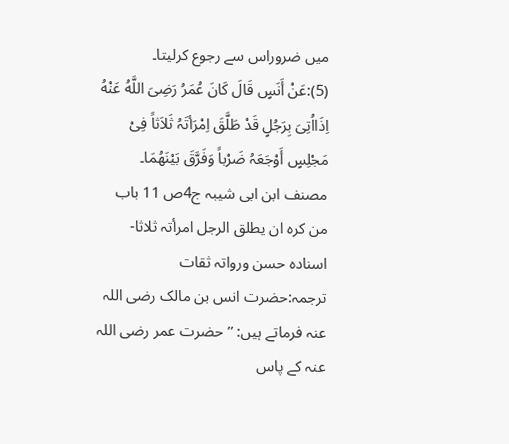میں ضروراس سے رجوع کرلیتا۔
(5):عَنْ أَنَسٍ قَالَ کَانَ عُمَرُ رَضِىَ اللَّهُ عَنْهُ اِذَااُتِیَ بِرَجُلٍ قَدْ طَلَّقَ اِمْرَأتَہُ ثَلاَثاً فِیْ مَجْلِسٍ أَوْجَعَہُ ضَرْباً وَفَرَّقَ بَیْنَھُمَا۔
مصنف ابن ابی شیبہ ج4ص 11 باب من کرہ ان یطلق الرجل امرأتہ ثلاثا- اسنادہ حسن ورواتہ ثقات
ترجمہ:حضرت انس بن مالک رضی اللہ عنہ فرماتے ہیں: ’’حضرت عمر رضی اللہ عنہ کے پاس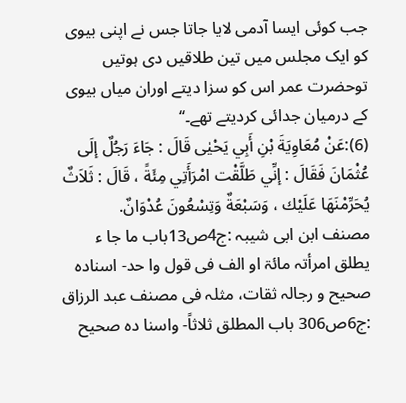جب کوئی ایسا آدمی لایا جاتا جس نے اپنی بیوی کو ایک مجلس میں تین طلاقیں دی ہوتیں توحضرت عمر اس کو سزا دیتے اوران میاں بیوی کے درمیان جدائی کردیتے تھے۔‘‘
(6):عَنْ مُعَاوِيَةَ بْنِ أَبِي یَحْيٰى قَالَ : جَاءَ رَجُلٌ إلَى عُثْمَانَ فَقَالَ : إنِّي طَلَّقْت امْرَأَتِي مِئَةً ، قَالَ : ثَلاَثٌ يُحَرِّمْنَهَا عَلَيْك ، وَسَبْعَةٌ وَتِسْعُونَ عُدْوَانٌ.
مصنف ابن ابی شیبہ :ج4ص13باب ما جا ء یطلق امرأتہ مائۃ او الف فی قول وا حد- اسنادہ صحیح و رجالہ ثقات، مثلہ فی مصنف عبد الرزاق :ج6ص306 باب المطلق ثلاثاً- واسنا دہ صحیح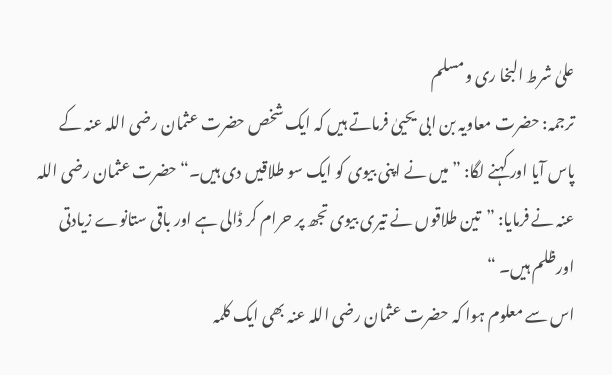علیٰ شرط البخا ری ومسلم
ترجمہ: حضرت معاویہ بن ابی یحییٰ فرماتے ہیں کہ ایک شخص حضرت عثمان رضی اللہ عنہ کے پاس آیا اور کہنے لگا: ”میں نے اپنی بیوی کو ایک سو طلاقیں دی ہیں۔“حضرت عثمان رضی اللہ عنہ نے فرمایا: ”تین طلاقوں نے تیری بیوی تجھ پر حرام کر ڈالی ہے اور باقی ستانوے زیادتی اورظلم ہیں۔ “
اس سے معلوم ہوا کہ حضرت عثمان رضی اللہ عنہ بھی ایک کلمہ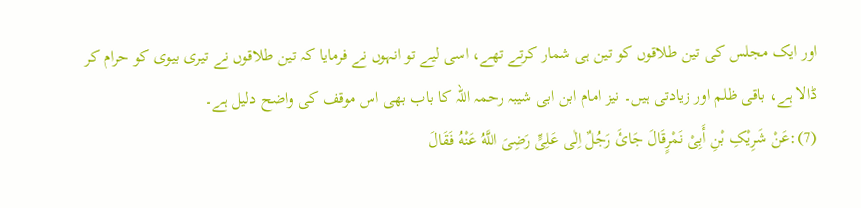اور ایک مجلس کی تین طلاقوں کو تین ہی شمار کرتے تھے، اسی لیے تو انہوں نے فرمایا کہ تین طلاقوں نے تیری بیوی کو حرام کر ڈالا ہے، باقی ظلم اور زیادتی ہیں۔ نیز امام ابن ابی شیبہ رحمہ اللہ کا باب بھی اس موقف کی واضح دلیل ہے۔
(7):عَنْ شَرِیْکِ بْنِ أَبِیْ نَمْرٍقَالَ جَائَ رَجُلٌ اِلٰی عَلِیٍّ رَضِىَ اللَّهُ عَنْهُ فَقَالَ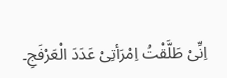اِنِّیْ طَلَّقْتُ اِمْرَأتِیْ عَدَدَ الْعَرْفَجِ۔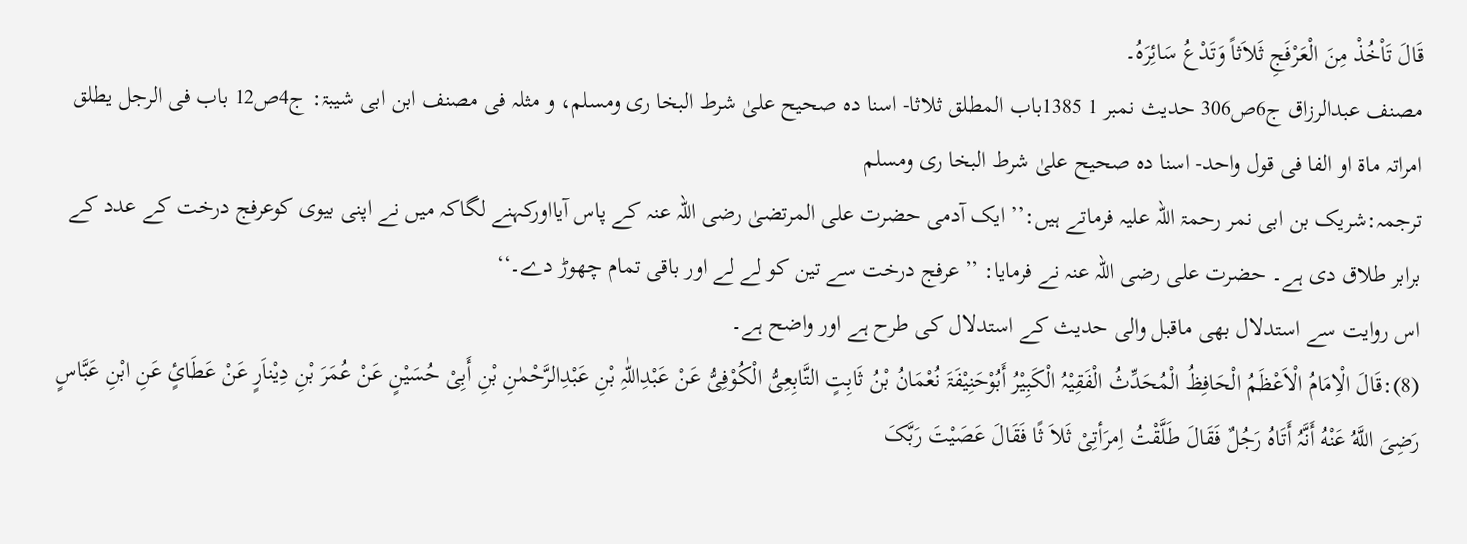قَالَ تَاْخُذْ مِنَ الْعَرْفَجِ ثَلاَثاً وَتَدْعُ سَائِرَہُ۔
مصنف عبدالرزاق ج6ص306 حدیث نمبر 1 1385باب المطلق ثلاثا- اسنا دہ صحیح علیٰ شرط البخا ری ومسلم، و مثلہ فی مصنف ابن ابی شیبۃ: ج4ص12 باب فی الرجل یطلق امراتہ ماۃ او الفا فی قول واحد- اسنا دہ صحیح علیٰ شرط البخا ری ومسلم
ترجمہ:شریک بن ابی نمر رحمۃ اللہ علیہ فرماتے ہیں:’’ ایک آدمی حضرت علی المرتضیٰ رضی اللہ عنہ کے پاس آیااورکہنے لگاکہ میں نے اپنی بیوی کوعرفج درخت کے عدد کے برابر طلاق دی ہے۔ حضرت علی رضی اللہ عنہ نے فرمایا: ’’عرفج درخت سے تین کو لے لے اور باقی تمام چھوڑ دے۔‘‘
اس روایت سے استدلال بھی ماقبل والی حدیث کے استدلال کی طرح ہے اور واضح ہے۔
(8):قَالَ الْاِمَامُ الْاَعْظَمُ الْحَافِظُ الْمُحَدِّثُ الْفَقِیْہُ الْکَبِیْرُ أَبُوْحَنِیْفَۃَ نُعْمَانُ بْنُ ثَابِتٍ التَّابِعِیُّ الْکُوْفِیُّ عَنْ عَبْدِاللّٰہِ بْنِ عَبْدِالرَّحْمٰنِ بْنِ أَبِیْ حُسَیْنٍ عَنْ عُمَرَ بْنِ دِیْناَرٍ عَنْ عَطَائٍ عَنِ ابْنِ عَبَّاسٍ رَضِىَ اللَّهُ عَنْهُ أَنَّہُ أَتَاہُ رَجُلٌ فَقَالَ طَلَّقْتُ اِمرَأتِیْ ثَلاَ ثًا فَقَالَ عَصَیْتَ رَبَّکَ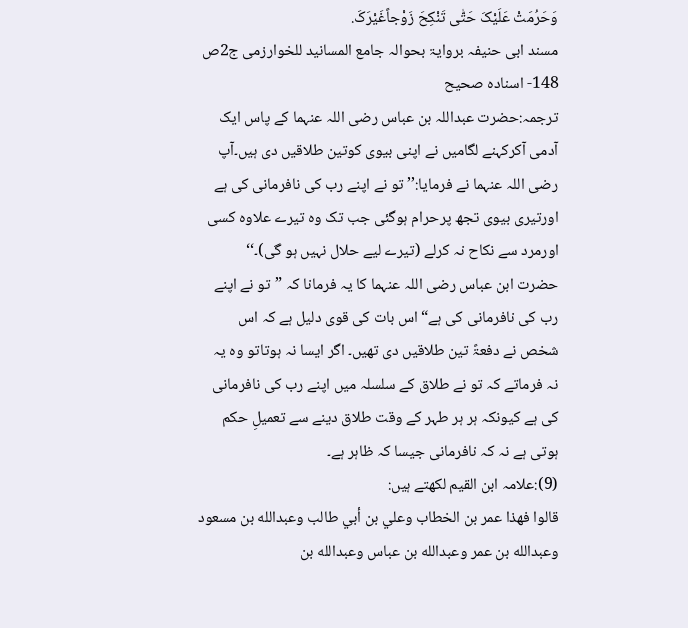وَحَرُمَتْ عَلَیْکَ حَتّٰی تَنْکِحَ زَوْجاًغَیْرَکَ.
مسند ابی حنیفہ بروایۃ بحوالہ جامع المسانید للخوارزمی ج2ص 148- اسنادہ صحیح
ترجمہ:حضرت عبداللہ بن عباس رضی اللہ عنہما کے پاس ایک آدمی آکرکہنے لگامیں نے اپنی بیوی کوتین طلاقیں دی ہیں۔آپ رضی اللہ عنہما نے فرمایا:’’ تو نے اپنے رب کی نافرمانی کی ہے اورتیری بیوی تجھ پرحرام ہوگئی جب تک وہ تیرے علاوہ کسی اورمرد سے نکاح نہ کرلے (تیرے لیے حلال نہیں ہو گی)۔‘‘
حضرت ابن عباس رضی اللہ عنہما کا یہ فرمانا کہ ”تو نے اپنے رب کی نافرمانی کی ہے“ اس بات کی قوی دلیل ہے کہ اس شخص نے دفعۃً تین طلاقیں دی تھیں۔ اگر ایسا نہ ہوتاتو وہ یہ نہ فرماتے کہ تو نے طلاق کے سلسلہ میں اپنے رب کی نافرمانی کی ہے کیونکہ ہر ہر طہر کے وقت طلاق دینے سے تعمیلِ حکم ہوتی ہے نہ کہ نافرمانی جیسا کہ ظاہر ہے۔
(9):علامہ ابن القیم لکھتے ہیں:
قالوا فهذا عمر بن الخطاب وعلي بن أبي طالب وعبدالله بن مسعود وعبدالله بن عمر وعبدالله بن عباس وعبدالله بن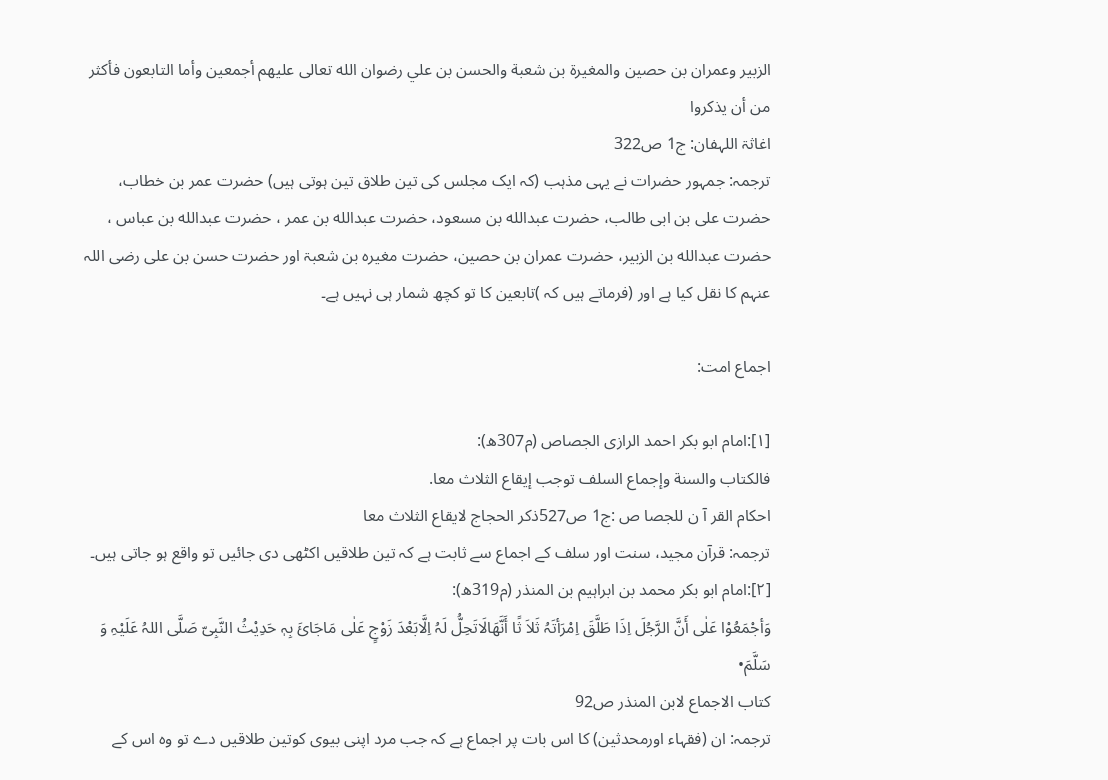الزبير وعمران بن حصين والمغيرة بن شعبة والحسن بن علي رضوان الله تعالى عليهم أجمعين وأما التابعون فأكثر من أن يذكروا
اغاثۃ اللہفان: ج1 ص322
ترجمہ: جمہور حضرات نے یہی مذہب (کہ ایک مجلس کی تین طلاق تین ہوتی ہیں) حضرت عمر بن خطاب، حضرت علی بن ابی طالب، حضرت عبدالله بن مسعود، حضرت عبدالله بن عمر ، حضرت عبدالله بن عباس ، حضرت عبدالله بن الزبير، حضرت عمران بن حصين، حضرت مغیرہ بن شعبۃ اور حضرت حسن بن علی رضی اللہ عنہم کا نقل کیا ہے اور (فرماتے ہیں کہ )تابعین کا تو کچھ شمار ہی نہیں ہے۔

اجماع امت:

[۱]:امام ابو بکر احمد الرازی الجصاص (م307ھ):
فالكتاب والسنة وإجماع السلف توجب إيقاع الثلاث معا.
احکام القر آ ن للجصا ص :ج1 ص527ذکر الحجاج لایقاع الثلاث معا
ترجمہ: قرآن مجید، سنت اور سلف کے اجماع سے ثابت ہے کہ تین طلاقیں اکٹھی دی جائیں تو واقع ہو جاتی ہیں۔
[۲]:امام ابو بکر محمد بن ابراہیم بن المنذر (م319ھ):
وَأجْمَعُوْا عَلٰی أَنَّ الرَّجُلَ اِذَا طَلَّقَ اِمْرَأتَہُ ثَلاَ ثًا أَنَّھَالَاتَحِلُّ لَہُ اِلَّابَعْدَ زَوْجٍ عَلٰی مَاجَائَ بِہٖ حَدِیْثُ النَّبِیّ صَلَّی اللہُ عَلَیْہِ وَ سَلَّمَ•
کتاب الاجماع لابن المنذر ص92
ترجمہ: ان (فقہاء اورمحدثین) کا اس بات پر اجماع ہے کہ جب مرد اپنی بیوی کوتین طلاقیں دے تو وہ اس کے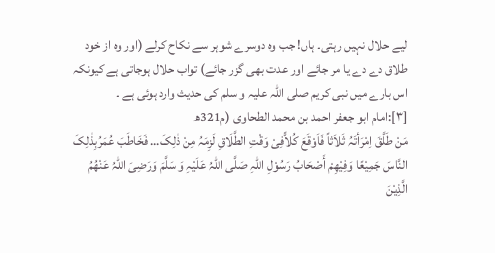لیے حلال نہیں رہتی۔ ہاں! جب وہ دوسرے شوہر سے نکاح کرلے (اور وہ از خود طلاق دے دے یا مر جائے اور عدت بھی گزر جائے) تواب حلال ہوجاتی ہے کیونکہ اس بارے میں نبی کریم صلی اللہ علیہ و سلم کی حدیث وارد ہوئی ہے ۔
[۳]:امام ابو جعفر احمد بن محمد الطحاوی (م321ھ
مَنْ طَلَّقَ اِمْرَأتَہُ ثَلاَثاً فَاَوْقَعَ کُلاًّفِیْ وَقْتِ الطَّلَاقِ لَزِمَہُ مِنْ ذٰلِکَ… فَخَاطَبَ عُمَرُبِذٰلِکَ النَّاسَ جَمِیْعًا وَفِیْھِمْ أَصْحَابُ رَسُوْلِ اللّٰہِ صَلَّی اللہُ عَلَیْہِ وَ سَلَّمَ وَرَضِیَ اللّٰہُ عَنْھُمُ الَّذِیْنَ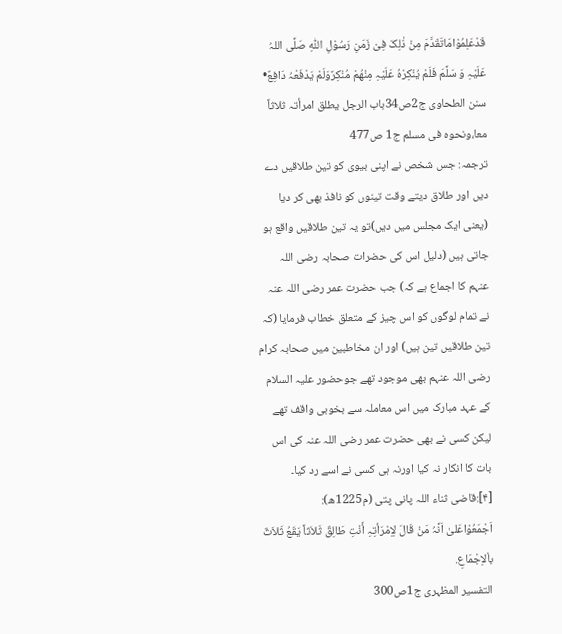قَدْعَلِمُوْامَاتَقَدَّمَ مِنْ ذٰلِکَ فِیْ زَمَنِ رَسُوْلِ اللّٰہِ صَلَّی اللہُ عَلَیْہِ وَ سَلَّمَ فَلَمْ یُنْکِرْہُ عَلَیْہِ مِنْھُمْ مُنْکِرٌوَلَمْ یَدْفَعْہُ دَافِعٌ•
سنن الطحاوی ج2ص34باب الرجل یطلق امرأتہ ثلاثاً معا،ونحوہ فی مسلم ج1 ص477
ترجمہ: جس شخص نے اپنی بیوی کو تین طلاقیں دے دیں اور طلاق دیتے وقت تینوں کو نافذ بھی کر دیا (یعنی ایک مجلس میں دیں)تو یہ تین طلاقیں واقع ہو جاتی ہیں (دلیل اس کی حضرات صحابہ رضی اللہ عنہم کا اجماع ہے کہ) جب حضرت عمر رضی اللہ عنہ نے تمام لوگوں کو اس چیز کے متعلق خطاب فرمایا (کہ تین طلاقیں تین ہیں) اور ان مخاطبین میں صحابہ کرام رضی اللہ عنہم بھی موجود تھے جوحضور علیہ السلام کے عہد مبارک میں اس معاملہ سے بخوبی واقف تھے لیکن کسی نے بھی حضرت عمر رضی اللہ عنہ کی اس بات کا انکار نہ کیا اورنہ ہی کسی نے اسے رد کیا۔
[۴]:قاضی ثناء اللہ پانی پتی (م1225ھ):
اَجْمَعُوْاعَلیٰ اَنَّہُ مَنْ قَالَ لِاِمْرَأتِہِ أَنْتِ طَالِقٌ ثَلاَثاً یَقَعُ ثَلاَثٌ باْلاِجْمَاعِ.
التفسیر المظہری ج1ص300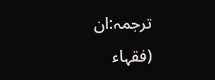ترجمہ:ان (فقہاء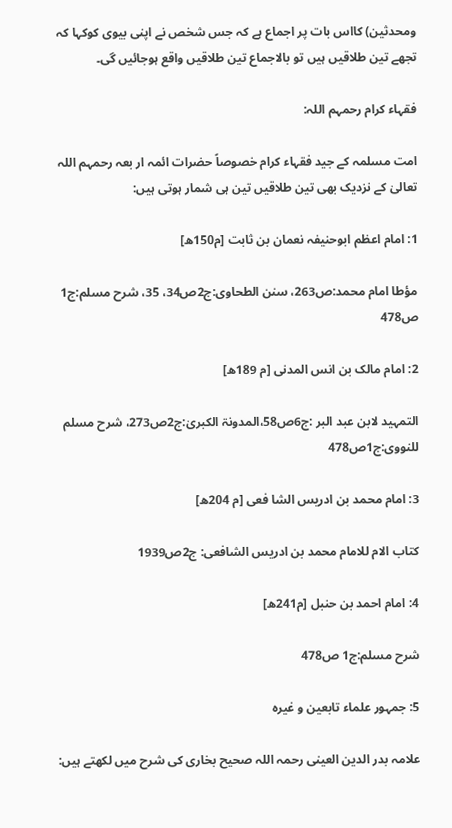ومحدثین) کااس بات پر اجماع ہے کہ جس شخص نے اپنی بیوی کوکہا کہ تجھے تین طلاقیں ہیں تو بالاجماع تین طلاقیں واقع ہوجائیں گی۔

فقہاء کرام رحمہم اللہ:

امت مسلمہ کے جید فقہاء کرام خصوصاً حضرات ائمہ ار بعہ رحمہم اللہ تعالیٰ کے نزدیک بھی تین طلاقیں تین ہی شمار ہوتی ہیں:

1: امام اعظم ابوحنیفہ نعمان بن ثابت [م150ھ]

مؤطا امام محمد:ص263، سنن الطحاوی:ج2ص34، 35، شرح مسلم:ج1 ص478

2: امام مالک بن انس المدنی [م 189ھ]

التمہید لابن عبد البر :ج6ص58،المدونۃ الکبریٰ:ج2ص273، شرح مسلم للنووی:ج1ص478

3: امام محمد بن ادریس الشا فعی [م 204ھ]

کتاب الام للامام محمد بن ادریس الشافعی: ج2ص1939

4: امام احمد بن حنبل [م241ھ]

شرح مسلم:ج1 ص478

5: جمہور علماء تابعین و غیرہ

علامہ بدر الدین العینی رحمہ اللہ صحیح بخاری کی شرح میں لکھتے ہیں: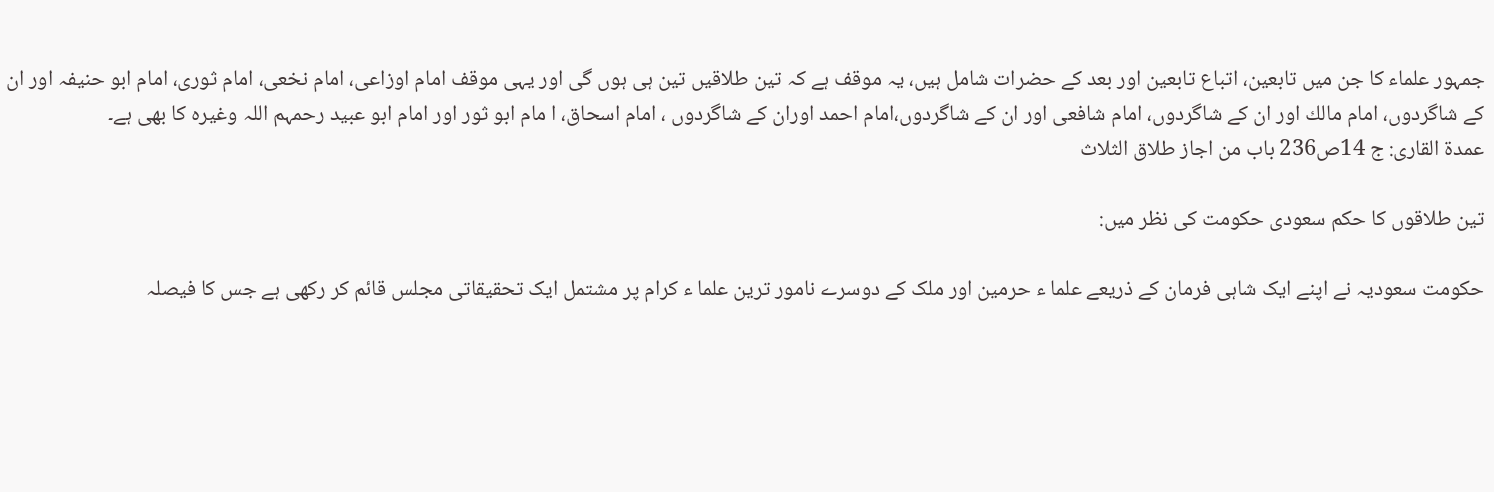جمہور علماء کا جن میں تابعین، اتباع تابعین اور بعد کے حضرات شامل ہیں، یہ موقف ہے کہ تین طلاقیں تین ہی ہوں گی اور یہی موقف امام اوزاعی، امام نخعی، امام ثوری، امام ابو حنیفہ اور ان کے شاگردوں، امام مالك اور ان کے شاگردوں، امام شافعی اور ان کے شاگردوں،امام احمد اوران کے شاگردوں ، امام اسحاق، ا مام ابو ثور اور امام ابو عبيد رحمہم اللہ وغیرہ کا بھی ہے۔
عمدۃ القاری: ج 14ص236 باب من اجاز طلاق الثلاث

تین طلاقوں کا حکم سعودی حکومت کی نظر میں:

حکومت سعودیہ نے اپنے ایک شاہی فرمان کے ذریعے علما ء حرمین اور ملک کے دوسرے نامور ترین علما ء کرام پر مشتمل ایک تحقیقاتی مجلس قائم کر رکھی ہے جس کا فیصلہ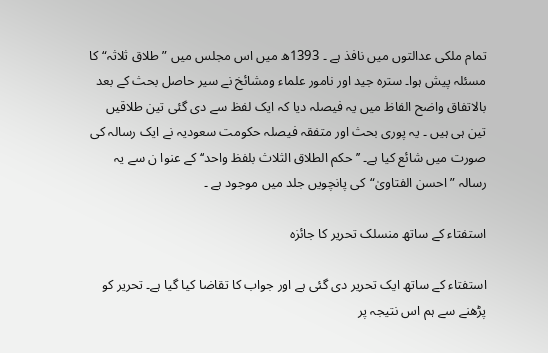تمام ملکی عدالتوں میں نافذ ہے ۔ 1393ھ میں اس مجلس میں ”طلاق ثلاثہ“ کا مسئلہ پیش ہوا۔ سترہ جید اور نامور علماء ومشائخ نے سیر حاصل بحث کے بعد بالاتفاق واضح الفاظ میں یہ فیصلہ دیا کہ ایک لفظ سے دی گئی تین طلاقیں تین ہی ہیں ۔ یہ پوری بحث اور متفقہ فیصلہ حکومت سعودیہ نے ایک رسالہ کی صورت میں شائع کیا ہے۔ ’’حکم الطلاق الثلاث بلفظ واحد‘‘ کے عنوا ن سے یہ رسالہ ”احسن الفتاویٰ“کی پانچویں جلد میں موجود ہے ۔

استفتاء کے ساتھ منسلک تحریر کا جائزہ

استفتاء کے ساتھ ایک تحریر دی گئی ہے اور جواب کا تقاضا کیا گیا ہے۔ تحریر کو پڑھنے سے ہم اس نتیجہ پر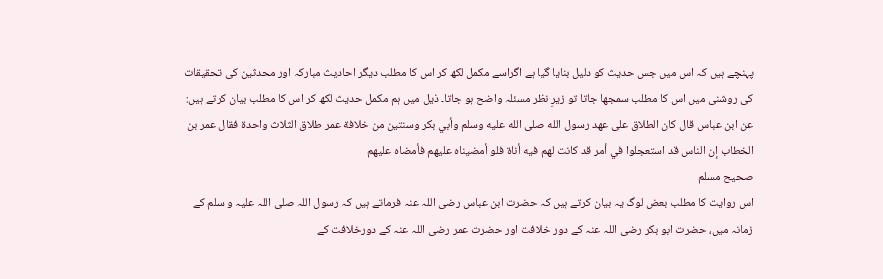پہنچے ہیں کہ اس میں جس حدیث کو دلیل بنایا گیا ہے اگراسے مکمل لکھ کر اس کا مطلب دیگر احادیث مبارکہ اور محدثین کی تحقیقات کی روشنی میں اس کا مطلب سمجھا جاتا تو زیرِ نظر مسئلہ واضح ہو جاتا۔ ذیل میں ہم مکمل حدیث لکھ کر اس کا مطلب بیان کرتے ہیں:
عن ابن عباس قال كان الطلاق على عهد رسول الله صلى الله عليه وسلم وأبي بكر وسنتين من خلافة عمر طلاق الثلاث واحدة فقال عمر بن الخطاب إن الناس قد استعجلوا في أمر قد كانت لهم فيه أناة فلو أمضيناه عليهم فأمضاه عليهم
صحیح مسلم
اس روایت کا مطلب بعض لوگ یہ بیان کرتے ہیں کہ حضرت ابن عباس رضی اللہ عنہ فرماتے ہیں کہ رسول اللہ صلی اللہ علیہ و سلم کے زمانہ میں، حضرت ابو بکر رضی اللہ عنہ کے دور خلافت اور حضرت عمر رضی اللہ عنہ کے دورخلافت کے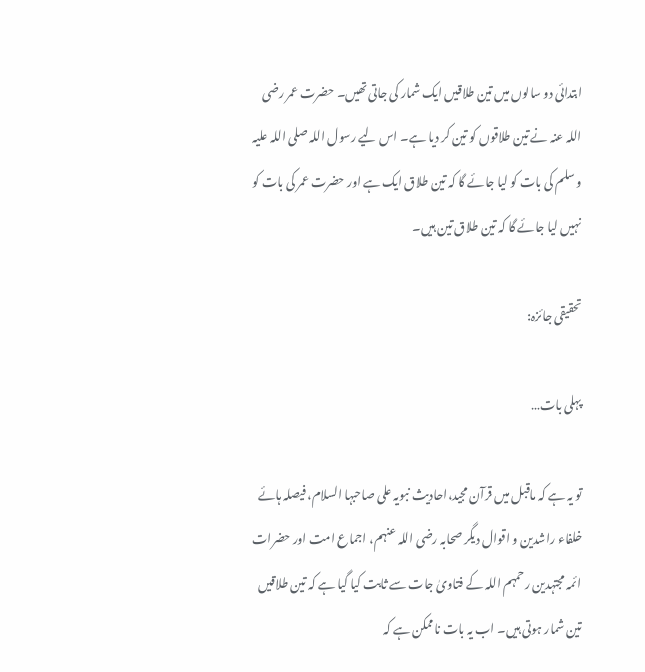ابتدائی دو سالوں میں تین طلاقیں ایک شمار کی جاتی تھیں۔ حضرت عمر رضی اللہ عنہ نے تین طلاقوں کو تین کر دیا ہے۔ اس لیے رسول اللہ صلی اللہ علیہ و سلم کی بات کو لیا جائے گا کہ تین طلاق ایک ہے اور حضرت عمر کی بات کو نہیں لیا جائے گا کہ تین طلاق تین ہیں۔

تحقیقی جائزہ:

پہلی بات…

تو یہ ہے کہ ماقبل میں قرآن مجید،احادیث نبویہ علی صاحبہا السلام، فیصلہ ہائے خلفاء راشدین و اقوال دیگر صحابہ رضی اللہ عنہم، اجماع امت اور حضرات ائمہ مجتہدین رحمہم اللہ کے فتاویٰ جات سے ثابت کیا گیا ہے کہ تین طلاقیں تین شمار ہوتی ہیں۔ اب یہ بات ناممکن ہے کہ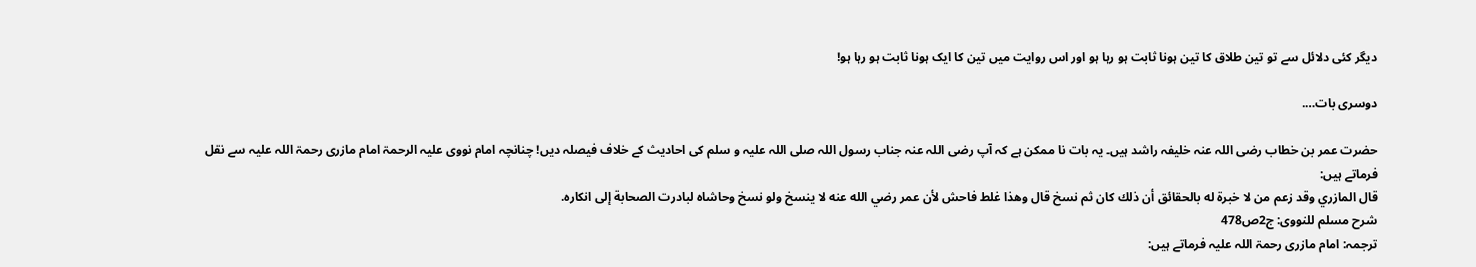دیگر کئی دلائل سے تو تین طلاق کا تین ہونا ثابت ہو رہا ہو اور اس روایت میں تین کا ایک ہونا ثابت ہو رہا ہو!

دوسری بات….

حضرت عمر بن خطاب رضی اللہ عنہ خلیفہ راشد ہیں۔ یہ بات نا ممکن ہے کہ آپ رضی اللہ عنہ جناب رسول اللہ صلی اللہ علیہ و سلم کی احادیث کے خلاف فیصلہ دیں! چنانچہ امام نووی علیہ الرحمۃ امام مازری رحمۃ اللہ علیہ سے نقل فرماتے ہیں:
قال المازري وقد زعم من لا خبرة له بالحقائق أن ذلك كان ثم نسخ قال وهذا غلط فاحش لأن عمر رضي الله عنه لا ينسخ ولو نسخ وحاشاه لبادرت الصحابة إلى انكاره.
شرح مسلم للنووی: ج2ص478
ترجمہ: امام مازری رحمۃ اللہ علیہ فرماتے ہیں: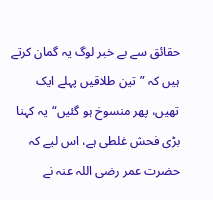حقائق سے بے خبر لوگ یہ گمان کرتے ہیں کہ ”تین طلاقیں پہلے ایک تھیں، پھر منسوخ ہو گئیں“یہ کہنا بڑی فحش غلطی ہے، اس لیے کہ حضرت عمر رضی اللہ عنہ نے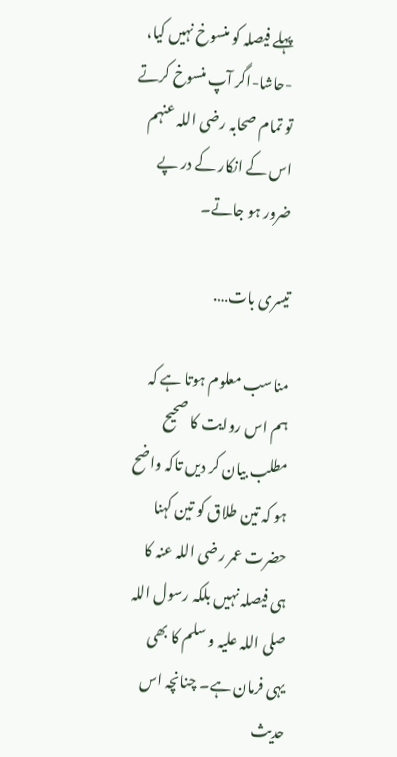پہلے فیصلہ کو منسوخ نہیں کیا، -حاشا-اگر آپ منسوخ کرتے تو تمام صحابہ رضی اللہ عنہم اس کے انکار کے در پے ضرور ہو جاتے۔

تیسری بات….

مناسب معلوم ہوتا ہے کہ ہم اس روایت کا صحیح مطلب بیان کر دیں تاکہ واضح ہو کہ تین طلاق کو تین کہنا حضرت عمر رضی اللہ عنہ کا ہی فیصلہ نہیں بلکہ رسول اللہ صلی اللہ علیہ و سلم کا بھی یہی فرمان ہے۔ چنانچہ اس حدیث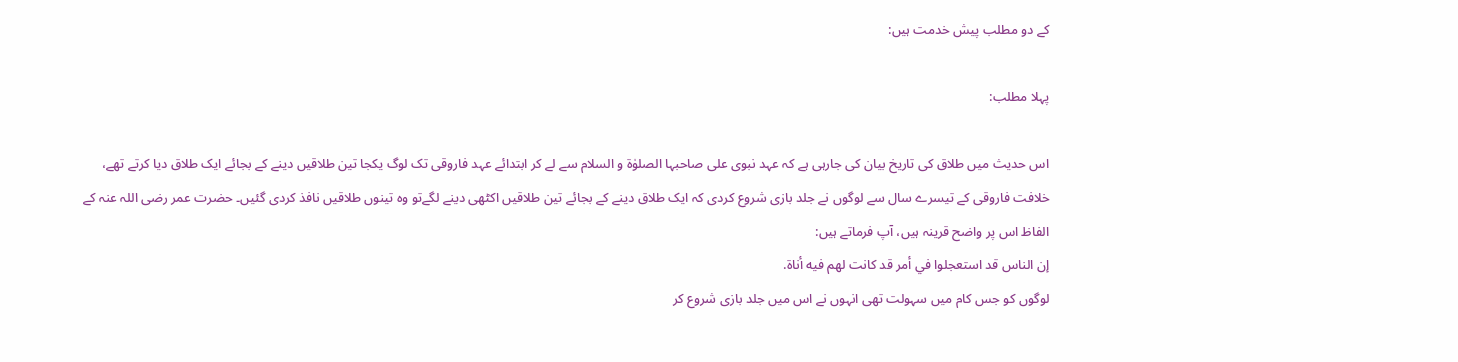کے دو مطلب پیش خدمت ہیں:

پہلا مطلب:

اس حدیث میں طلاق کی تاریخ بیان کی جارہی ہے کہ عہد نبوی علی صاحبہا الصلوٰۃ و السلام سے لے کر ابتدائے عہد فاروقی تک لوگ یکجا تین طلاقیں دینے کے بجائے ایک طلاق دیا کرتے تھے، خلافت فاروقی کے تیسرے سال سے لوگوں نے جلد بازی شروع کردی کہ ایک طلاق دینے کے بجائے تین طلاقیں اکٹھی دینے لگےتو وہ تینوں طلاقیں نافذ کردی گئیں۔ حضرت عمر رضی اللہ عنہ کے الفاظ اس پر واضح قرینہ ہیں، آپ فرماتے ہیں:
إن الناس قد استعجلوا في أمر قد كانت لهم فيه أناة.
لوگوں کو جس کام میں سہولت تھی انہوں نے اس میں جلد بازی شروع کر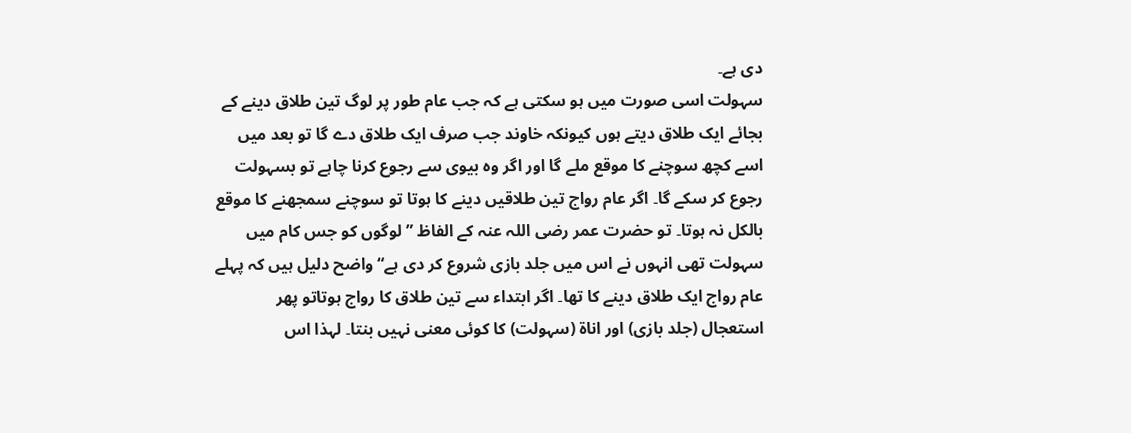دی ہے۔
سہولت اسی صورت میں ہو سکتی ہے کہ جب عام طور پر لوگ تین طلاق دینے کے بجائے ایک طلاق دیتے ہوں کیونکہ خاوند جب صرف ایک طلاق دے گا تو بعد میں اسے کچھ سوچنے کا موقع ملے گا اور اگر وہ بیوی سے رجوع کرنا چاہے تو بسہولت رجوع کر سکے گا۔ اگر عام رواج تین طلاقیں دینے کا ہوتا تو سوچنے سمجھنے کا موقع بالکل نہ ہوتا۔ تو حضرت عمر رضی اللہ عنہ کے الفاظ ”لوگوں کو جس کام میں سہولت تھی انہوں نے اس میں جلد بازی شروع کر دی ہے“ واضح دلیل ہیں کہ پہلے عام رواج ایک طلاق دینے کا تھا۔ اگر ابتداء سے تین طلاق کا رواج ہوتاتو پھر استعجال (جلد بازی) اور اناۃ (سہولت) کا کوئی معنی نہیں بنتا۔ لہذا اس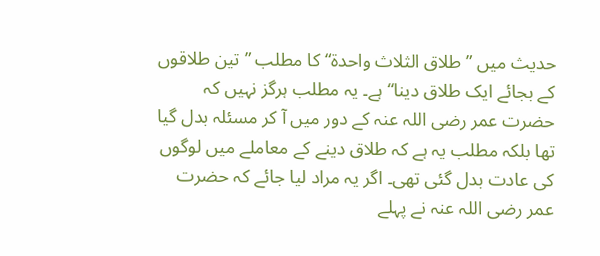حدیث میں ”طلاق الثلاث واحدة“ کا مطلب ”تین طلاقوں کے بجائے ایک طلاق دینا“ ہے۔ یہ مطلب ہرگز نہیں کہ حضرت عمر رضی اللہ عنہ کے دور میں آ کر مسئلہ بدل گیا تھا بلکہ مطلب یہ ہے کہ طلاق دینے کے معاملے میں لوگوں کی عادت بدل گئی تھی۔ اگر یہ مراد لیا جائے کہ حضرت عمر رضی اللہ عنہ نے پہلے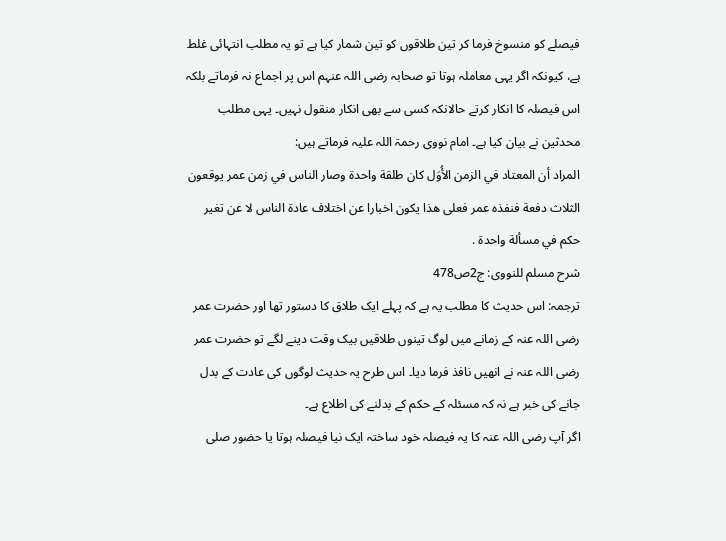فیصلے کو منسوخ فرما کر تین طلاقوں کو تین شمار کیا ہے تو یہ مطلب انتہائی غلط ہے، کیونکہ اگر یہی معاملہ ہوتا تو صحابہ رضی اللہ عنہم اس پر اجماع نہ فرماتے بلکہ اس فیصلہ کا انکار کرتے حالانکہ کسی سے بھی انکار منقول نہیں۔ یہی مطلب محدثین نے بیان کیا ہے۔ امام نووی رحمۃ اللہ علیہ فرماتے ہیں:
المراد أن المعتاد في الزمن الأُوَل كان طلقة واحدة وصار الناس في زمن عمر يوقعون الثلاث دفعة فنفذه عمر فعلى هذا يكون اخبارا عن اختلاف عادة الناس لا عن تغير حكم في مسألة واحدة .
شرح مسلم للنووی: ج2ص478
ترجمہ: اس حدیث کا مطلب یہ ہے کہ پہلے ایک طلاق کا دستور تھا اور حضرت عمر رضی اللہ عنہ کے زمانے میں لوگ تینوں طلاقیں بیک وقت دینے لگے تو حضرت عمر رضی اللہ عنہ نے انھیں نافذ فرما دیا۔ اس طرح یہ حدیث لوگوں کی عادت کے بدل جانے کی خبر ہے نہ کہ مسئلہ کے حکم کے بدلنے کی اطلاع ہے۔
اگر آپ رضی اللہ عنہ کا یہ فیصلہ خود ساختہ ایک نیا فیصلہ ہوتا یا حضور صلی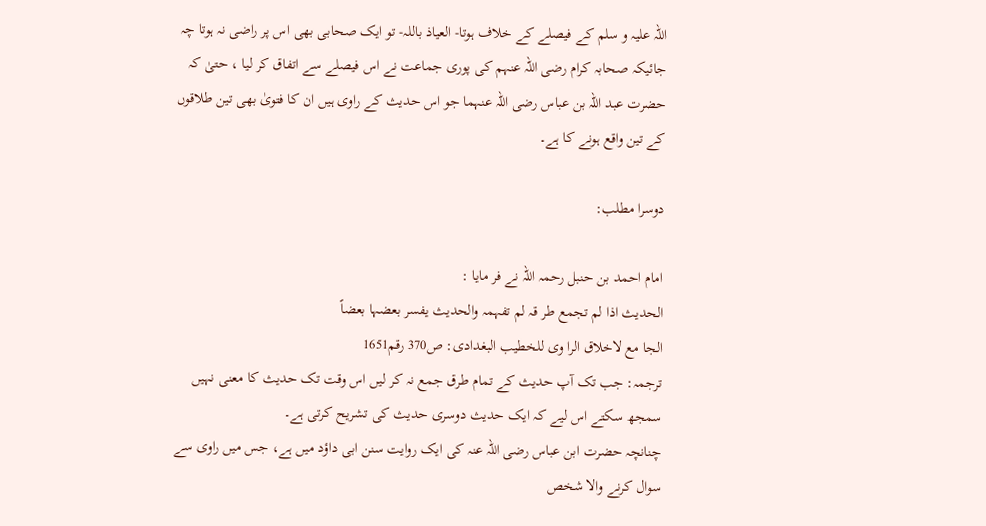اللہ علیہ و سلم کے فیصلے کے خلاف ہوتا- العیاذ باللہ- تو ایک صحابی بھی اس پر راضی نہ ہوتا چہ جائیکہ صحابہ کرام رضی اللہ عنہم کی پوری جماعت نے اس فیصلے سے اتفاق کر لیا ، حتیٰ کہ حضرت عبد اللہ بن عباس رضی اللہ عنہما جو اس حدیث کے راوی ہیں ان کا فتویٰ بھی تین طلاقوں کے تین واقع ہونے کا ہے۔

دوسرا مطلب:

امام احمد بن حنبل رحمہ اللہ نے فر مایا :
الحدیث اذا لم تجمع طر قہ لم تفہمہ والحدیث یفسر بعضہا بعضاً
الجا مع لاخلاق الرا وی للخطیب البغدادی: ص370 رقم1651
ترجمہ: جب تک آپ حدیث کے تمام طرق جمع نہ کر لیں اس وقت تک حدیث کا معنی نہیں سمجھ سکتے اس لیے کہ ایک حدیث دوسری حدیث کی تشریح کرتی ہے۔
چنانچہ حضرت ابن عباس رضی اللہ عنہ کی ایک روایت سنن ابی داؤد میں ہے، جس میں راوی سے سوال کرنے والا شخص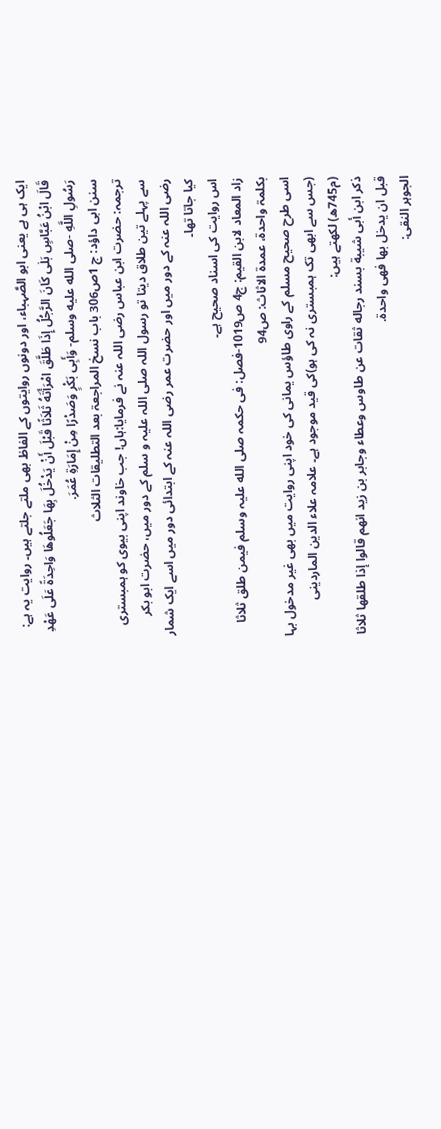ایک ہی ہے یعنی ابو الصَّہباء، اور دونوں روایتوں کے الفاظ بھی ملتے جلتے ہیں۔ روایت یہ ہے:
قَالَ ابْنُ عَبَّاسٍ بَلٰى كَانَ الرَّجُلُ إِذَا طَلَّقَ امْرَأَتَهُ ثَلاَثًا قَبْلَ أَنْ يَدْخُلَ بِهَا جَعَلُوهَا وَاحِدَةً عَلَى عَهْدِ رَسُولِ اللَّهِ -صلى الله عليه وسلم- وَأَبِى بَكْرٍ وَصَدْرًا مِنْ إِمَارَةِ عُمَرَ.
سنن ابی داؤد: ج 1ص306 باب نسخ المراجعۃ بعد التطليقات الثلاث
ترجمہ: حضرت ابن عباس رضی اللہ عنہ نے فرمایا:ہاں! جب خاوند اپنی بیوی کو ہمبستری سے پہلے تین طلاق دیتا تو رسول اللہ صلی اللہ علیہ و سلم کے دور میں، حضرت ابو بکر رضی اللہ عنہ کے دور میں اور حضرت عمر رضی اللہ عنہ کے ابتدائی دور میں اسے ایک شمار کیا جاتا تھا۔
اس روایت کی اسناد صحیح ہے۔
زاد المعاد لابن القیم: ج4 ص1019-فصل: فى حكمہ صلى الله علیہ وسلم فیمن طلق ثلاثا بكلمۃ واحدۃ، عمدۃ الاثاث: ص94
اسی طرح صحیح مسلم کے راوی طاؤس یمانی کی خود اپنی روایت میں بھی غیر مدخول بہا (جس سے ابھی تک ہمبستری نہ کی ہو)کی قید موجود ہے۔ علامہ علاء الدین الماردینی (م745ھ) لکھتے ہیں:
ذكر ابن أبى شيبة بسند رجاله ثقات عن طاوس وعطاء وجابر بن زيد انهم قالوا إذا طلقها ثلاثا قبل ان يدخل بها فهى واحدة.
الجوہر النقی: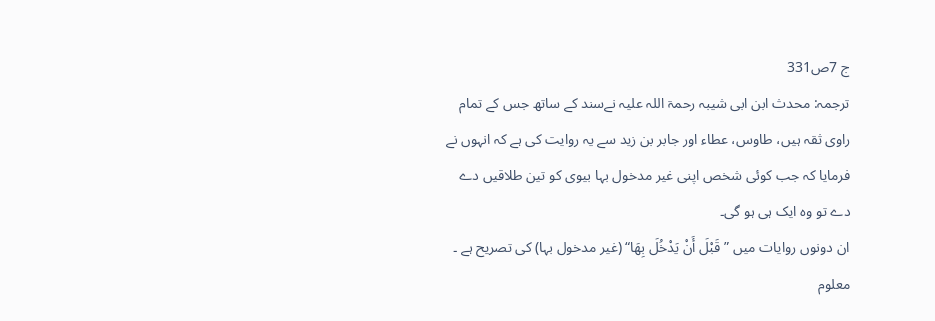ج 7ص331
ترجمہ: محدث ابن ابی شیبہ رحمۃ اللہ علیہ نےسند کے ساتھ جس کے تمام راوی ثقہ ہیں، طاوس، عطاء اور جابر بن زید سے یہ روایت کی ہے کہ انہوں نے فرمایا کہ جب کوئی شخص اپنی غیر مدخول بہا بیوی کو تین طلاقیں دے دے تو وہ ایک ہی ہو گی۔
ان دونوں روایات میں ”قَبْلَ أَنْ يَدْخُلَ بِهَا“ (غیر مدخول بہا) کی تصریح ہے ۔ معلوم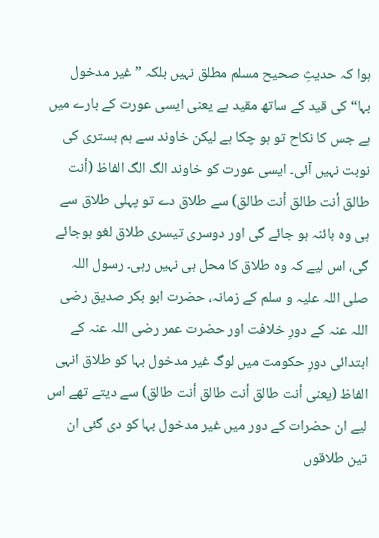ہوا کہ حدیثِ صحیح مسلم مطلق نہیں بلکہ ”غیر مدخول بہا“ کی قید کے ساتھ مقید ہے یعنی ایسی عورت کے بارے میں ہے جس کا نکاح تو ہو چکا ہے لیکن خاوند سے ہم بستری کی نوبت نہیں آئی۔ ایسی عورت کو خاوند الگ الگ الفاظ (أنت طالق أنت طالق أنت طالق) سے طلاق دے تو پہلی طلاق سے ہی وہ بائنہ ہو جائے گی اور دوسری تیسری طلاق لغو ہوجائے گی، اس لیے کہ وہ طلاق کا محل ہی نہیں رہی۔ رسول اللہ صلی اللہ علیہ و سلم کے زمانہ، حضرت ابو بکر صدیق رضی اللہ عنہ کے دورِ خلافت اور حضرت عمر رضی اللہ عنہ کے ابتدائی دورِ حکومت میں لوگ غیر مدخول بہا کو طلاق انہی الفاظ (یعنی أنت طالق أنت طالق أنت طالق) سے دیتے تھے اس لیے ان حضرات کے دور میں غیر مدخول بہا کو دی گئی ان تین طلاقوں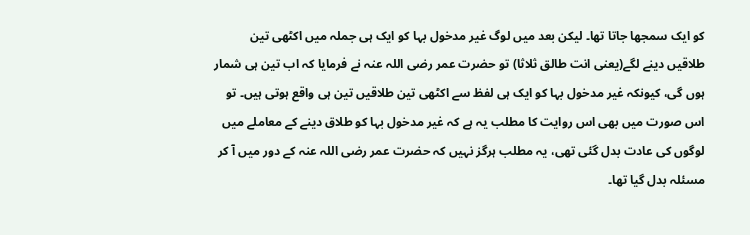کو ایک سمجھا جاتا تھا۔ لیکن بعد میں لوگ غیر مدخول بہا کو ایک ہی جملہ میں اکٹھی تین طلاقیں دینے لگے(یعنی انت طالق ثلاثا) تو حضرت عمر رضی اللہ عنہ نے فرمایا کہ اب تین ہی شمار ہوں گی، کیونکہ غیر مدخول بہا کو ایک ہی لفظ سے اکٹھی تین طلاقیں تین ہی واقع ہوتی ہیں۔ تو اس صورت میں بھی اس روایت کا مطلب یہ ہے کہ غیر مدخول بہا کو طلاق دینے کے معاملے میں لوگوں کی عادت بدل گئی تھی، یہ مطلب ہرگز نہیں کہ حضرت عمر رضی اللہ عنہ کے دور میں آ کر مسئلہ بدل گیا تھا۔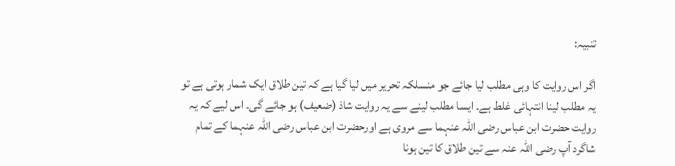تنبیہ:

اگر اس روایت کا وہی مطلب لیا جائے جو منسلکہ تحریر میں لیا گیا ہے کہ تین طلاق ایک شمار ہوتی ہے تو یہ مطلب لینا انتہائی غلط ہے۔ ایسا مطلب لینے سے یہ روایت شاذ (ضعیف) ہو جائے گی۔ اس لیے کہ یہ روایت حضرت ابن عباس رضی اللہ عنہما سے مروی ہے اورحضرت ابن عباس رضی اللہ عنہما کے تمام شاگرد آپ رضی اللہ عنہ سے تین طلاق کا تین ہونا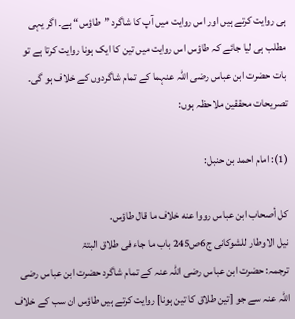ہی روایت کرتے ہیں اور اس روایت میں آپ کا شاگرد ”طاؤس“ ہے۔ اگر یہی مطلب ہی لیا جائے کہ طاؤس اس روایت میں تین کا ایک ہونا روایت کرتا ہے تو بات حضرت ابن عباس رضی اللہ عنہما کے تمام شاگردوں کے خلاف ہو گی۔ تصریحات محققین ملاحظہ ہوں:

(1): امام احمد بن حنبل:

كل أصحاب ابن عباس رووا عنه خلاف ما قال طاؤس.
نیل الاوطار للشوکانی ج6ص245 باب ما جاء فی طلاق البتۃ
ترجمہ: حضرت ابن عباس رضی اللہ عنہ کے تمام شاگرد حضرت ابن عباس رضی اللہ عنہ سے جو [تین طلاق کا تین ہونا] روایت کرتے ہیں طاؤس ان سب کے خلاف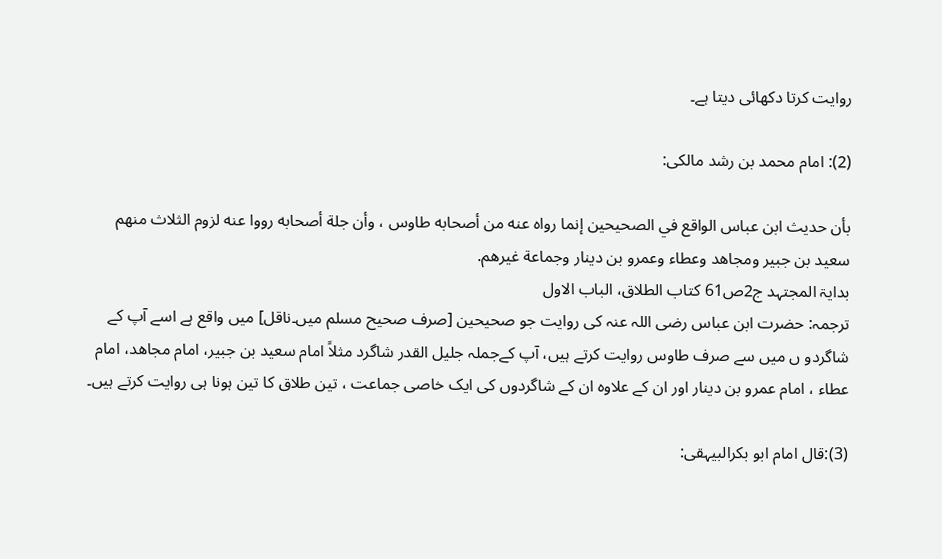روایت کرتا دکھائی دیتا ہے۔

(2): امام محمد بن رشد مالکی:

بأن حديث ابن عباس الواقع في الصحيحين إنما رواه عنه من أصحابه طاوس ، وأن جلة أصحابه رووا عنه لزوم الثلاث منهم سعيد بن جبير ومجاهد وعطاء وعمرو بن دينار وجماعة غيرهم.
بدایۃ المجتہد ج2ص61 کتاب الطلاق، الباب الاول
ترجمہ: حضرت ابن عباس رضی اللہ عنہ کی روایت جو صحیحین [صرف صحیح مسلم میں۔ناقل] میں واقع ہے اسے آپ کے شاگردو ں میں سے صرف طاوس روایت کرتے ہیں، آپ کےجملہ جلیل القدر شاگرد مثلاً امام سعيد بن جبير، امام مجاهد، امام عطاء ، امام عمرو بن دينار اور ان کے علاوہ ان کے شاگردوں کی ایک خاصی جماعت ، تین طلاق کا تین ہونا ہی روایت کرتے ہیں۔

(3):قال امام ابو بکرالبیہقی: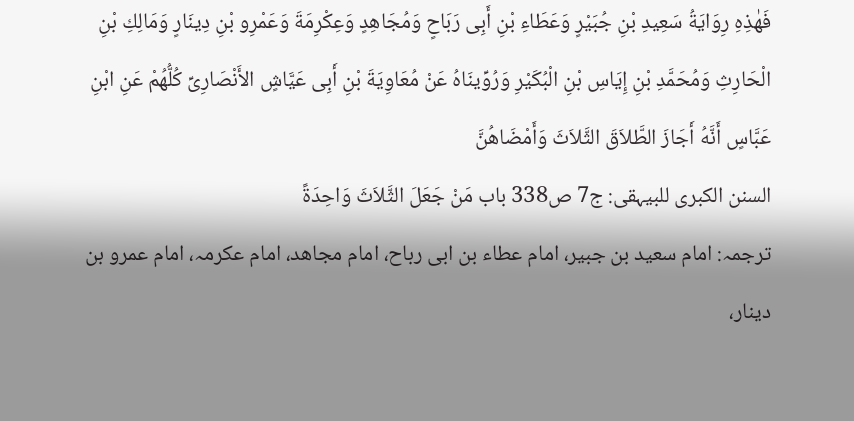فَهٰذِهِ رِوَايَةُ سَعِيدِ بْنِ جُبَيْرٍ وَعَطَاءِ بْنِ أَبِى رَبَاحٍ وَمُجَاهِدٍ وَعِكْرِمَةَ وَعَمْرِو بْنِ دِينَارٍ وَمَالِكِ بْنِ الْحَارِثِ وَمُحَمَّدِ بْنِ إِيَاسِ بْنِ الْبُكَيْرِ وَرُوِّينَاهُ عَنْ مُعَاوِيَةَ بْنِ أَبِى عَيَّاشٍ الأَنْصَارِىِّ كُلُّهُمْ عَنِ ابْنِ عَبَّاسٍ أَنَّهُ أَجَازَ الطَّلاَقَ الثَّلاَثَ وَأَمْضَاهُنَّ
السنن الکبری للبیہقی: ج7 ص338 باب مَنْ جَعَلَ الثَّلاَثَ وَاحِدَةً
ترجمہ: امام سعيد بن جبير، امام عطاء بن ابی رباح، امام مجاهد، امام عکرمہ، امام عمرو بن دينار،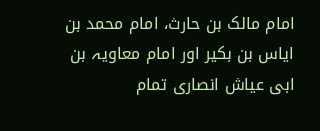امام مالک بن حارث، امام محمد بن ایاس بن بکیر اور امام معاویہ بن ابی عیاش انصاری تمام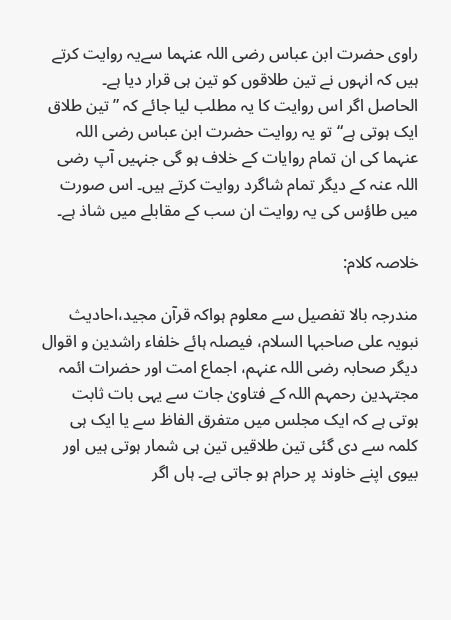راوی حضرت ابن عباس رضی اللہ عنہما سےیہ روایت کرتے ہیں کہ انہوں نے تین طلاقوں کو تین ہی قرار دیا ہے۔
الحاصل اگر اس روایت کا یہ مطلب لیا جائے کہ ”تین طلاق ایک ہوتی ہے“ تو یہ روایت حضرت ابن عباس رضی اللہ عنہما کی ان تمام روایات کے خلاف ہو گی جنہیں آپ رضی اللہ عنہ کے دیگر تمام شاگرد روایت کرتے ہیں۔ اس صورت میں طاؤس کی یہ روایت ان سب کے مقابلے میں شاذ ہے۔

خلاصہ کلام:

مندرجہ بالا تفصیل سے معلوم ہواکہ قرآن مجید،احادیث نبویہ علی صاحبہا السلام، فیصلہ ہائے خلفاء راشدین و اقوال دیگر صحابہ رضی اللہ عنہم، اجماع امت اور حضرات ائمہ مجتہدین رحمہم اللہ کے فتاویٰ جات سے یہی بات ثابت ہوتی ہے کہ ایک مجلس میں متفرق الفاظ سے یا ایک ہی کلمہ سے دی گئی تین طلاقیں تین ہی شمار ہوتی ہیں اور بیوی اپنے خاوند پر حرام ہو جاتی ہے۔ ہاں اگر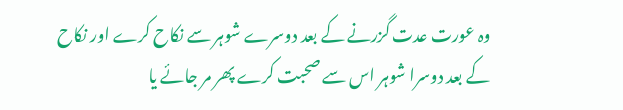وہ عورت عدت گزرنے کے بعد دوسرے شوہر سے نکاح کرے اور نکاح کے بعد دوسرا شوہر اس سے صحبت کرے پھر مر جائے یا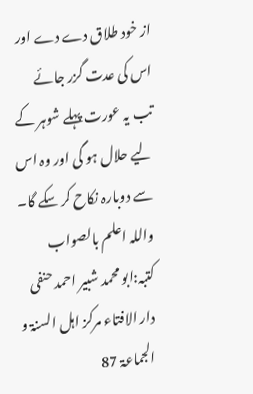از خود طلاق دے دے اور اس کی عدت گزر جائے تب یہ عورت پہلے شوہر کے لیے حلال ہو گی اور وہ اس سے دوبارہ نکاح کر سکے گا۔ واللہ اعلم بالصواب
کتبہ:ابو محمد شبیر احمد حنفی
دار الافتاء مرکز اہل السنۃ و الجماعۃ 87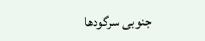جنوبی سرگودھا